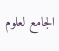الجامع لعلوم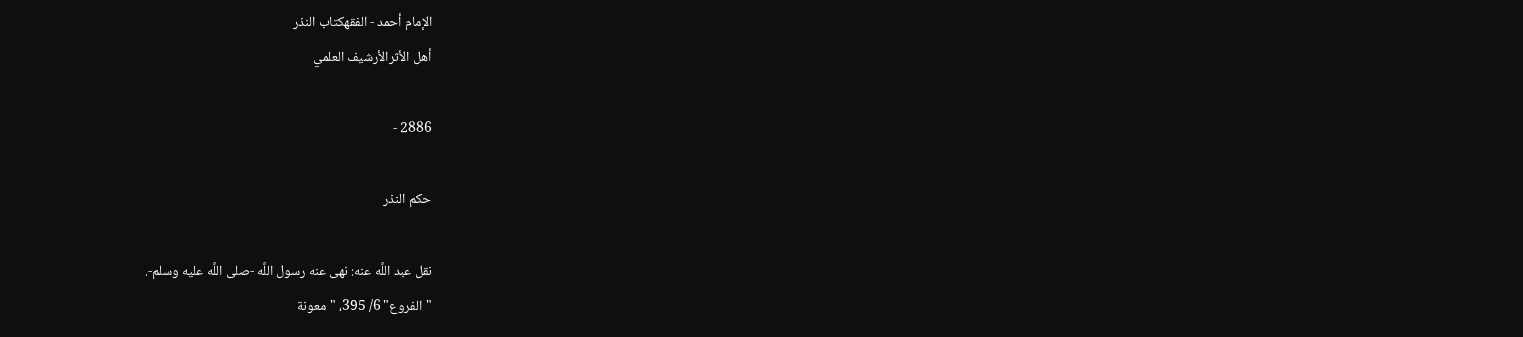الإمام أحمد - الفقهكتاب النذر
أهل الأثرالأرشيف العلمي

2886 -

حكم النذر

نقل عبد اللَّه عنه: نهى عنه رسول اللَّه -صلى اللَّه عليه وسلم-.
"الفروع" 6/ 395، "معونة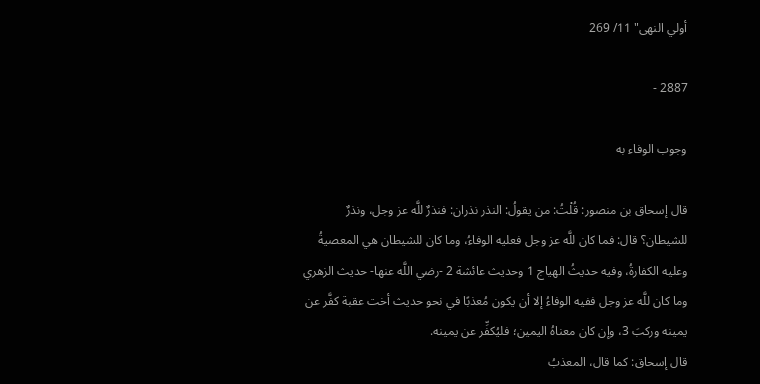أولي النهى" 11/ 269

2887 -

وجوب الوفاء به

قال إسحاق بن منصور: قُلْتُ: من يقولُ: النذر نذران: فنذرٌ للَّه عز وجل، ونذرٌ للشيطان؟ قال: فما كان للَّه عز وجل فعليه الوفاءُ، وما كان للشيطان هي المعصيةُ وعليه الكفارةُ، وفيه حديثُ الهياج 1 وحديث عائشة 2 -رضي اللَّه عنها- حديث الزهري وما كان للَّه عز وجل ففيه الوفاءُ إلا أن يكون مُعذبًا في نحو حديث أخت عقبة كفَّر عن يمينه وركبَ 3، وإن كان معناهُ اليمين؛ فليُكفِّر عن يمينه.
قال إسحاق: كما قال، المعذبُ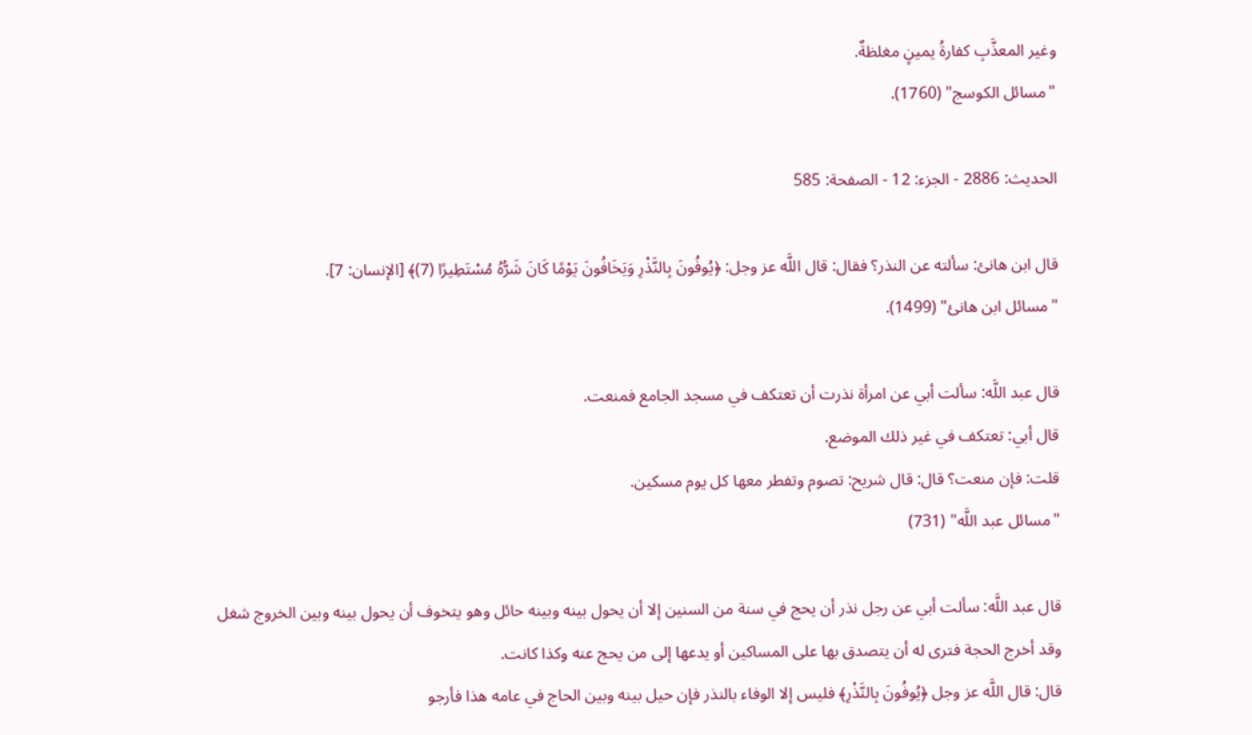وغير المعذَّبِ كفارةُ يمينٍ مغلظةٌ.
"مسائل الكوسج" (1760).

الحديث: 2886 - الجزء: 12 - الصفحة: 585

قال ابن هانئ: سألته عن النذر؟ فقال: قال اللَّه عز وجل: ﴿يُوفُونَ بِالنَّذْرِ وَيَخَافُونَ يَوْمًا كَانَ شَرُّهُ مُسْتَطِيرًا (7)﴾ [الإنسان: 7].
"مسائل ابن هانئ" (1499).

قال عبد اللَّه: سألت أبي عن امرأة نذرت أن تعتكف في مسجد الجامع فمنعت.
قال أبي: تعتكف في غير ذلك الموضع.
قلت: فإن منعت؟ قال: قال شريح: تصوم وتفطر معها كل يوم مسكين.
"مسائل عبد اللَّه" (731)

قال عبد اللَّه: سألت أبي عن رجل نذر أن يحج في سنة من السنين إلا أن يحول بينه وبينه حائل وهو يتخوف أن يحول بينه وبين الخروج شغل وقد أخرج الحجة فترى له أن يتصدق بها على المساكين أو يدعها إلى من يحج عنه وكذا كانت.
قال: قال اللَّه عز وجل ﴿يُوفُونَ بِالنَّذْرِ﴾ فليس إلا الوفاء بالنذر فإن حيل بينه وبين الحاج في عامه هذا فأرجو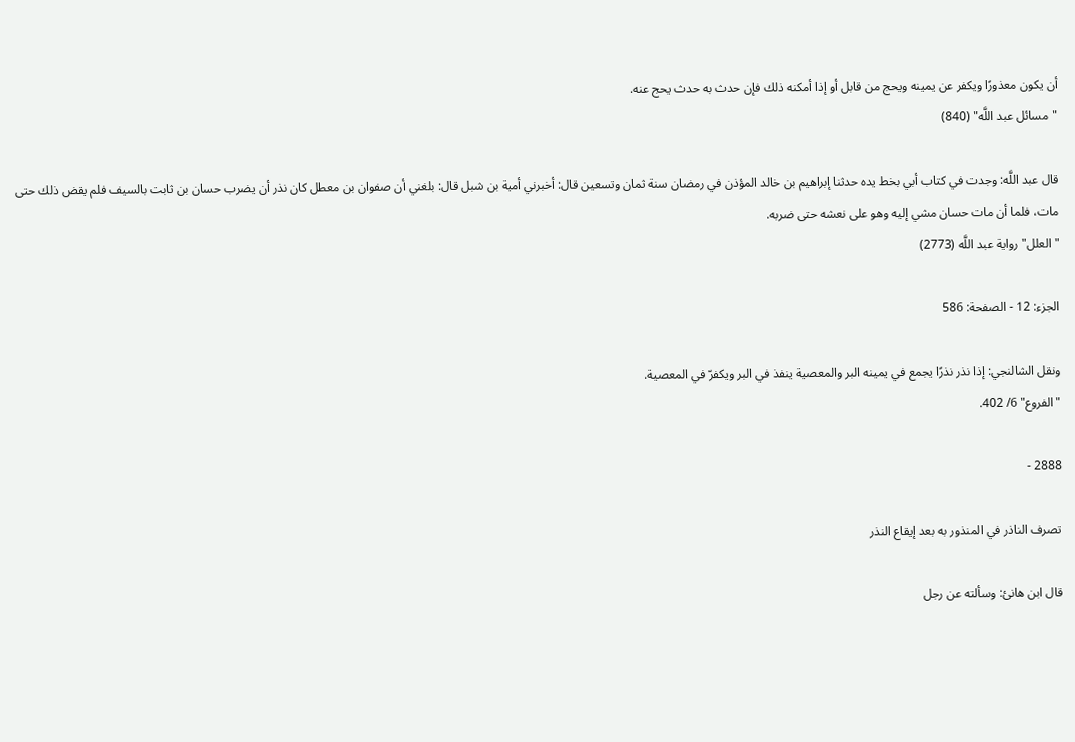أن يكون معذورًا ويكفر عن يمينه ويحج من قابل أو إذا أمكنه ذلك فإن حدث به حدث يحج عنه.
"مسائل عبد اللَّه" (840)

قال عبد اللَّه: وجدت في كتاب أبي بخط يده حدثنا إبراهيم بن خالد المؤذن في رمضان سنة ثمان وتسعين قال: أخبرني أمية بن شبل قال: بلغني أن صفوان بن معطل كان نذر أن يضرب حسان بن ثابت بالسيف فلم يقض ذلك حتى مات، فلما أن مات حسان مشي إليه وهو على نعشه حتى ضربه.
"العلل" رواية عبد اللَّه (2773)

الجزء: 12 - الصفحة: 586

ونقل الشالنجي: إذا نذر نذرًا يجمع في يمينه البر والمعصية ينفذ في البر ويكفرّ في المعصية.
"الفروع" 6/ 402.

2888 -

تصرف الناذر في المنذور به بعد إيقاع النذر

قال ابن هانئ: وسألته عن رجل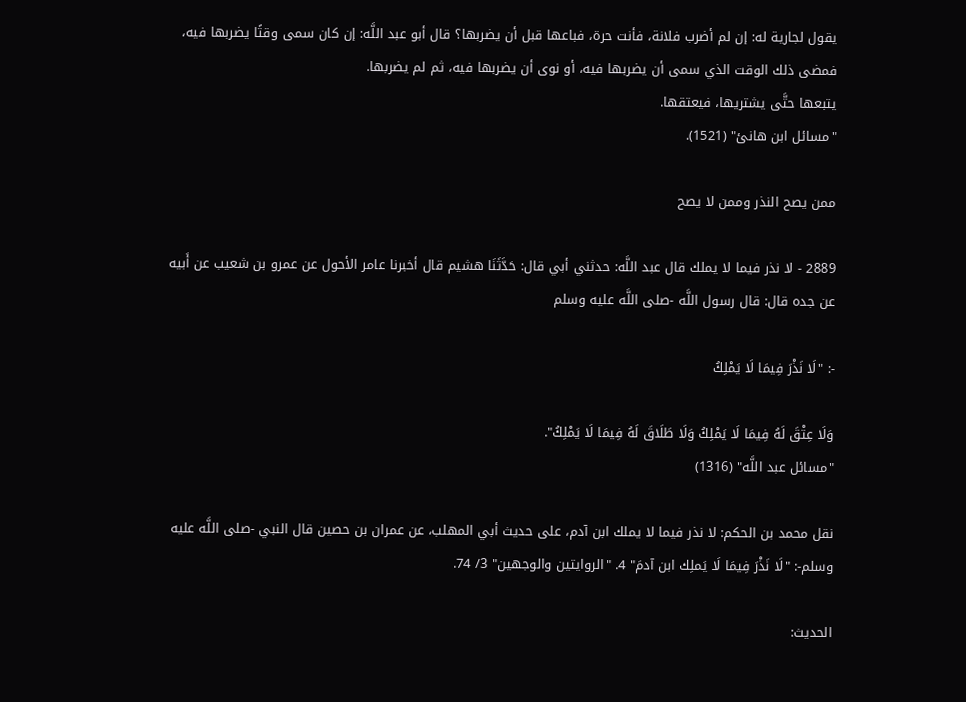يقول لجارية له: إن لم أضرب فلانة، فأنت حرة، فباعها قبل أن يضربها؟ قال أبو عبد اللَّه: إن كان سمى وقتًا يضربها فيه، فمضى ذلك الوقت الذي سمى أن يضربها فيه، أو نوى أن يضربها فيه، ثم لم يضربها.
يتبعها حتَّى يشتريها، فيعتقها.
"مسائل ابن هانئ" (1521).

ممن يصح النذر وممن لا يصح

2889 - لا نذر فيما لا يملك قال عبد اللَّه: حدثني أبي قال: حَدَّثَنَا هشيم قال أخبرنا عامر الأحول عن عمرو بن شعيب عن أَبيه عن جده قال: قال رسول اللَّه -صلى اللَّه عليه وسلم

-: "لَا نَذْرَ فِيمَا لَا يَمْلِكُ

وَلَا عِتْقَ لَهُ فِيمَا لَا يَمْلِكُ وَلَا طَلَاقَ لَهُ فِيمَا لَا يَمْلِكُ".
"مسائل عبد اللَّه" (1316)

نقل محمد بن الحكم: لا نذر فيما لا يملك ابن آدم، على حديث أبي المهلب، عن عمران بن حصين قال النبي -صلى اللَّه عليه وسلم-: "لَا نَذْرَ فِيمَا لَا يَملِك ابن آدمَ" 4. "الروايتين والوجهين" 3/ 74.

الحديث: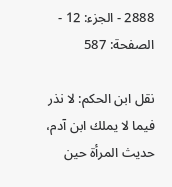2888 - الجزء: 12 - الصفحة: 587

نقل ابن الحكم: لا نذر فيما لا يملك ابن آدم، حديث المرأة حين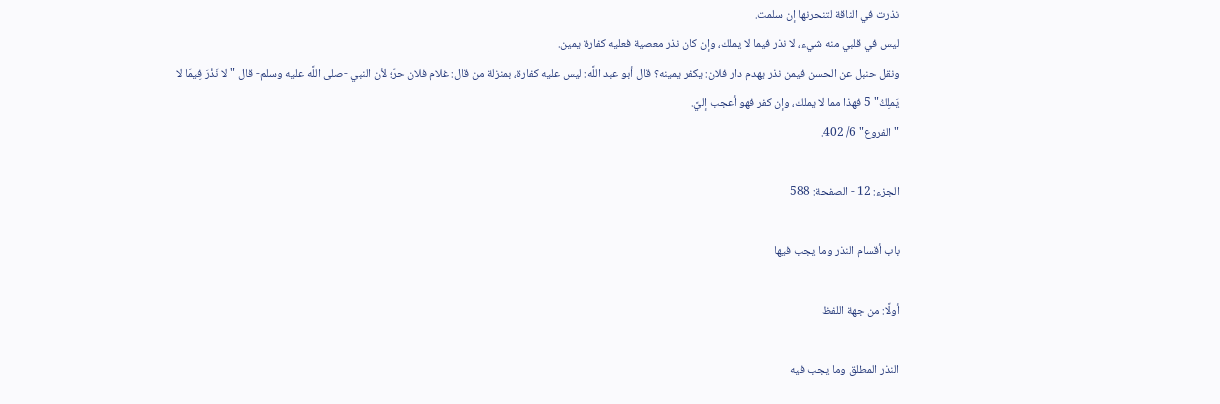نذرت في الناقة لتنحرنها إن سلمت.
ليس في قلبي منه شيء، لا نذر فيما لا يملك، وإن كان نذر معصية فعليه كفارة يمين.
ونقل حنبل عن الحسن فيمن نذر يهدم دار فلان: يكفر يمينه؟ قال أبو عبد اللَّه: ليس عليه كفارة، بمنزلة من قال: غلام فلان حرّ؛ لأن النبي -صلى اللَّه عليه وسلم- قال "لا نَذْرَ فِيمَا لا يَملِكُ" 5 فهذا مما لا يملك، وإن كفر فهو أعجب إليَّ.
"الفروع" 6/ 402.

الجزء: 12 - الصفحة: 588

باب أقسام النذر وما يجب فيها

أولًا: من جهة اللفظ

النذر المطلق وما يجب فيه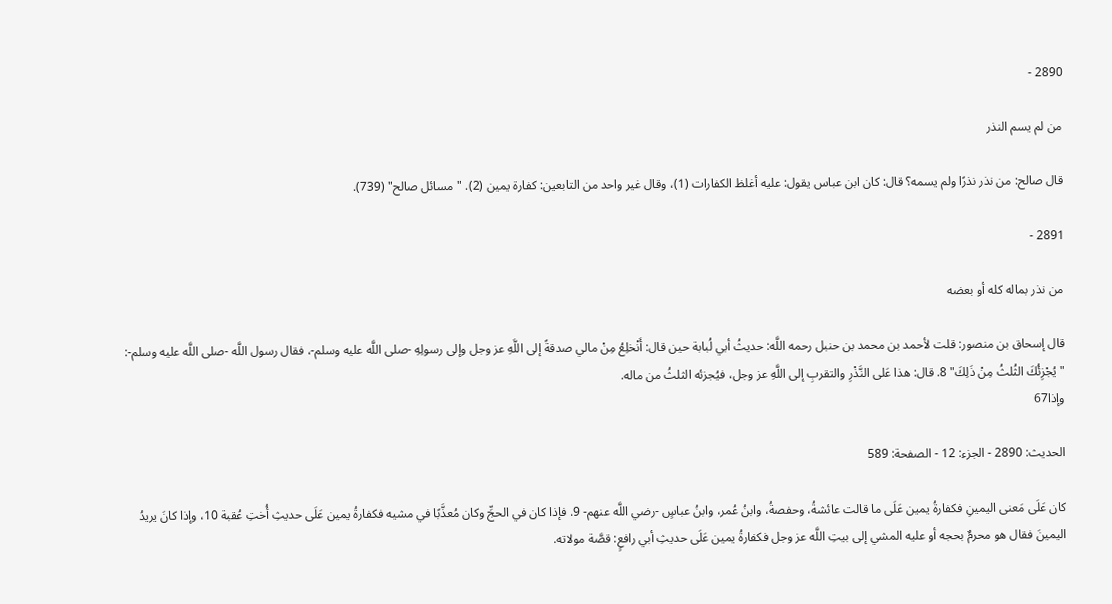2890 -

من لم يسم النذر

قال صالح: من نذر نذرًا ولم يسمه؟ قال: كان ابن عباس يقول: عليه أغلظ الكفارات (1)، وقال غير واحد من التابعين: كفارة يمين (2). "مسائل صالح" (739).

2891 -

من نذر بماله كله أو بعضه

قال إسحاق بن منصور: قلت لأحمد بن محمد بن حنبل رحمه اللَّه: حديثُ أبي لُبابة حين قال: أَنْخلِعُ مِنْ مالي صدقةً إلى اللَّهِ عز وجل وإلى رسولِهِ -صلى اللَّه عليه وسلم-، فقال رسول اللَّه -صلى اللَّه عليه وسلم-: "يُجْزِئُكَ الثُلثُ مِنْ ذَلِكَ" 8. قال: هذا عَلى النَّذْرِ والتقربِ إلى اللَّهِ عز وجل، فيُجزئه الثلثُ من ماله.
وإذا67

الحديث: 2890 - الجزء: 12 - الصفحة: 589

كان عَلَى مَعنى اليمينِ فكفارةُ يمين عَلَى ما قالت عائشةُ، وحفصةُ، وابنُ عُمر، وابنُ عباسٍ -رضي اللَّه عنهم- 9. فإذا كان في الحجِّ وكان مُعذَّبًا في مشيه فكفارةُ يمين عَلَى حديثِ أُختِ عُقبة 10، وإذا كانَ يريدُ اليمينَ فقال هو محرمٌ بحجه أو عليه المشي إلى بيتِ اللَّه عز وجل فكفارةُ يمين عَلَى حديثِ أبي رافعٍ: قصَّة مولاته.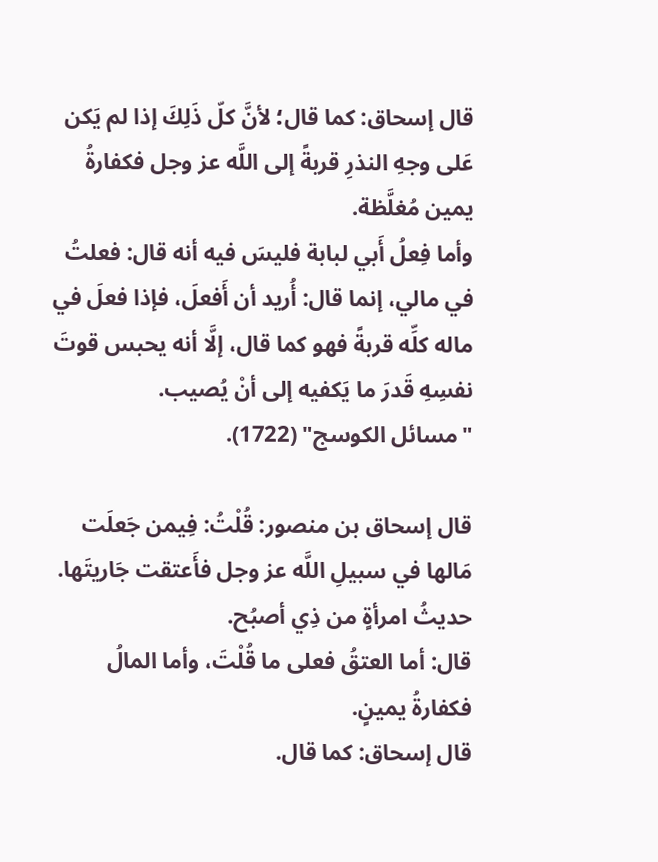قال إسحاق: كما قال؛ لأنَّ كلّ ذَلِكَ إذا لم يَكن عَلى وجهِ النذرِ قربةً إلى اللَّه عز وجل فكفارةُ يمين مُغلَّظة.
وأما فِعلُ أَبي لبابة فليسَ فيه أنه قال: فعلتُ في مالي، إنما قال: أُريد أن أَفعلَ، فإذا فعلَ في ماله كلِّه قربةً فهو كما قال، إلَّا أنه يحبس قوتَ نفسِهِ قَدرَ ما يَكفيه إلى أنْ يُصيب.
"مسائل الكوسج" (1722).

قال إسحاق بن منصور: قُلْتُ: فِيمن جَعلَت مَالها في سبيلِ اللَّه عز وجل فأَعتقت جَاريتَها.
حديثُ امرأةٍ من ذِي أصبُح.
قال: أما العتقُ فعلى ما قُلْتَ، وأما المالُ فكفارةُ يمينٍ.
قال إسحاق: كما قال.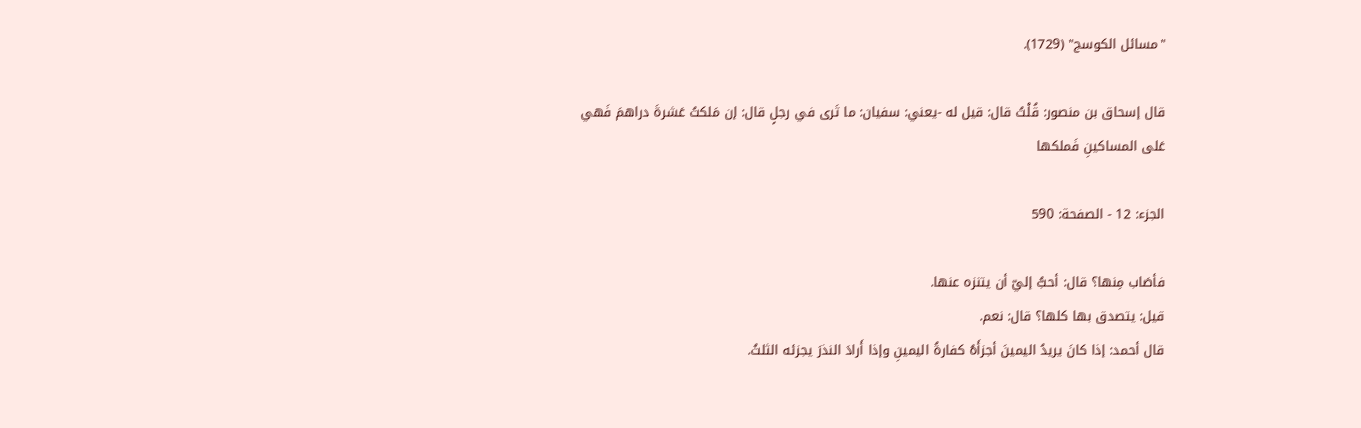"مسائل الكوسج" (1729).

قال إسحاق بن منصور: قُلْتُ قال: قيل له -يعني: سفيان: ما تَرى في رجلٍ قال: إن مَلكتُ عَشرةَ دراهمَ فَهي عَلى المساكينِ فَملكها

الجزء: 12 - الصفحة: 590

فأصَاب مِنها؟ قال: أحبُّ إليّ أن يتنزه عنها.
قيل: يتصدق بها كلها؟ قال: نعم.
قال أحمد: إذا كانَ يريدُ اليمينَ أجزأَهُ كفارةُ اليمينِ وإذا أَرادَ النذرَ يجزئه الثلثُ.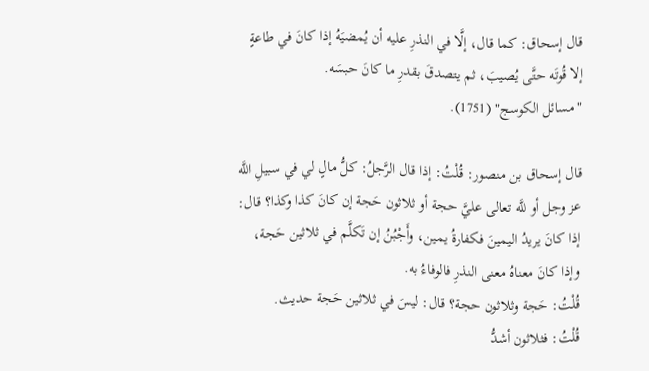قال إسحاق: كما قال، إلَّا في النذرِ عليه أن يُمضيَهُ إذا كانَ في طاعةٍ إلا قُوتَه حتَّى يُصيبَ، ثم يتصدقَ بقدرِ ما كانَ حبسَه.
"مسائل الكوسج" (1751).

قال إسحاق بن منصور: قُلْتُ: إذا قال الرَّجلُ: كلُّ مالٍ لي في سبيلِ اللَّه عز وجل أو للَّه تعالى عليَّ حجة أو ثلاثون حَجة إن كانَ كذا وكذا؟ قال: إذا كانَ يريدُ اليمينَ فكفارةُ يمين، وأَجْبُنُ إن تَكلَّم في ثلاثين حَجة، وإذا كانَ معناهُ معنى النذرِ فالوفاءُ به.
قُلْتُ: حَجة وثلاثون حجة؟ قال: ليسَ في ثلاثين حَجة حديث.
قُلْتُ: فثلاثون أشدُّ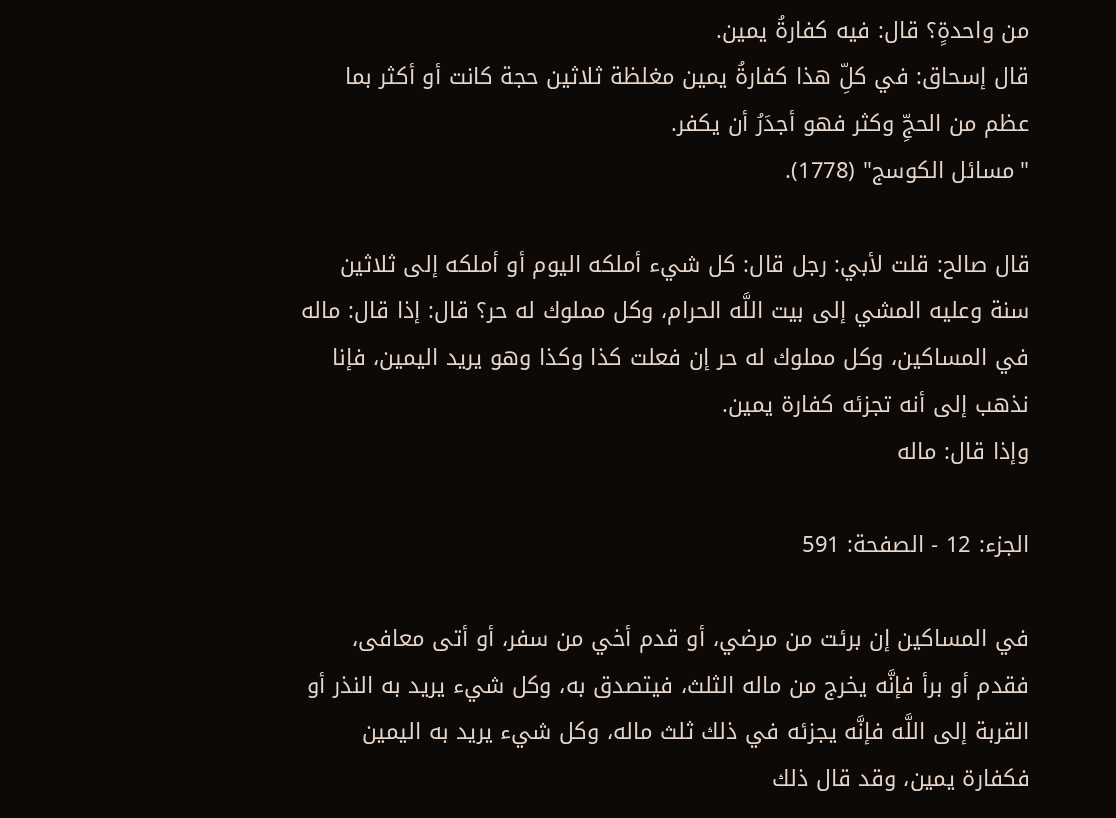من واحدةٍ؟ قال: فيه كفارةُ يمين.
قال إسحاق: في كلِّ هذا كفارةُ يمين مغلظة ثلاثين حجة كانت أو أكثر بما عظم من الحجِّ وكثر فهو أجدَرُ أن يكفر.
"مسائل الكوسج" (1778).

قال صالح: قلت لأبي: رجل قال: كل شيء أملكه اليوم أو أملكه إلى ثلاثين سنة وعليه المشي إلى بيت اللَّه الحرام، وكل مملوك له حر؟ قال: إذا قال: ماله في المساكين، وكل مملوك له حر إن فعلت كذا وكذا وهو يريد اليمين، فإنا نذهب إلى أنه تجزئه كفارة يمين.
وإذا قال: ماله

الجزء: 12 - الصفحة: 591

في المساكين إن برئت من مرضي، أو قدم أخي من سفر، أو أتى معافى، فقدم أو برأ فإنَّه يخرج من ماله الثلث، فيتصدق به، وكل شيء يريد به النذر أو القربة إلى اللَّه فإنَّه يجزئه في ذلك ثلث ماله، وكل شيء يريد به اليمين فكفارة يمين، وقد قال ذلك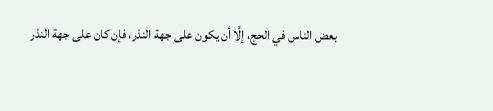بعض الناس في الحج، إلَّا أن يكون على جهة النذر، فإن كان على جهة النذر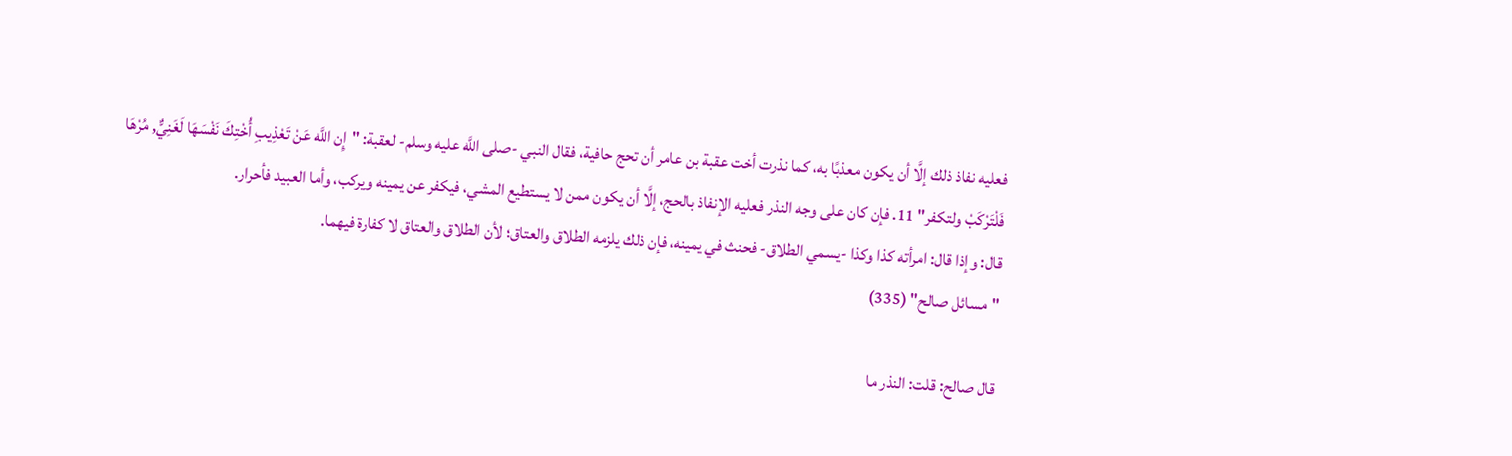فعليه نفاذ ذلك إلَّا أن يكون معذبًا به، كما نذرت أخت عقبة بن عامر أن تحج حافية، فقال النبي -صلى اللَّه عليه وسلم- لعقبة: "إِن اللَّه عَنْ تَعْذِيبِ أُخْتِكَ نَفْسَهَا لَغَنِيٌّ, مُرْهَا فَلْتَرْكَبْ ولتكفر" 11. فإن كان على وجه النذر فعليه الإنفاذ بالحج، إلَّا أن يكون ممن لا يستطيع المشي، فيكفر عن يمينه ويركب، وأما العبيد فأحرار.
قال: وإذا قال: امرأته كذا وكذا -يسمي الطلاق- فحنث في يمينه، فإن ذلك يلزمه الطلاق والعتاق؛ لأن الطلاق والعتاق لا كفارة فيهما.
"مسائل صالح" (335)

قال صالح: قلت: النذر ما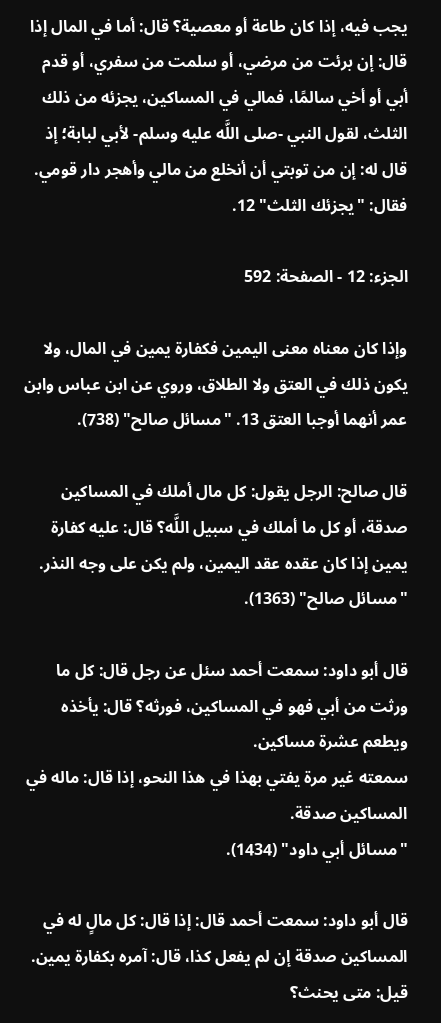يجب فيه، إذا كان طاعة أو معصية؟ قال: أما في المال إذا قال: إن برئت من مرضي، أو سلمت من سفري، أو قدم أبي أو أخي سالمًا، فمالي في المساكين، يجزئه من ذلك الثلث، لقول النبي -صلى اللَّه عليه وسلم- لأبي لبابة؛ إذ قال له: إن من توبتي أن أنخلع من مالي وأهجر دار قومي.
فقال: "يجزئك الثلث" 12.

الجزء: 12 - الصفحة: 592

وإذا كان معناه معنى اليمين فكفارة يمين في المال، ولا يكون ذلك في العتق ولا الطلاق، وروي عن ابن عباس وابن عمر أنهما أوجبا العتق 13. "مسائل صالح" (738).

قال صالح: الرجل يقول: كل مال أملك في المساكين صدقة، أو كل ما أملك في سبيل اللَّه؟ قال: عليه كفارة يمين إذا كان عقده عقد اليمين، ولم يكن على وجه النذر.
"مسائل صالح" (1363).

قال أبو داود: سمعت أحمد سئل عن رجل قال: كل ما ورثت من أبي فهو في المساكين، فورثه؟ قال: يأخذه ويطعم عشرة مساكين.
سمعته غير مرة يفتي بهذا في هذا النحو، إذا قال: ماله في المساكين صدقة.
"مسائل أبي داود" (1434).

قال أبو داود: سمعت أحمد قال: إذا قال: كل مالٍ له في المساكين صدقة إن لم يفعل كذا، قال: آمره بكفارة يمين.
قيل: متى يحنث؟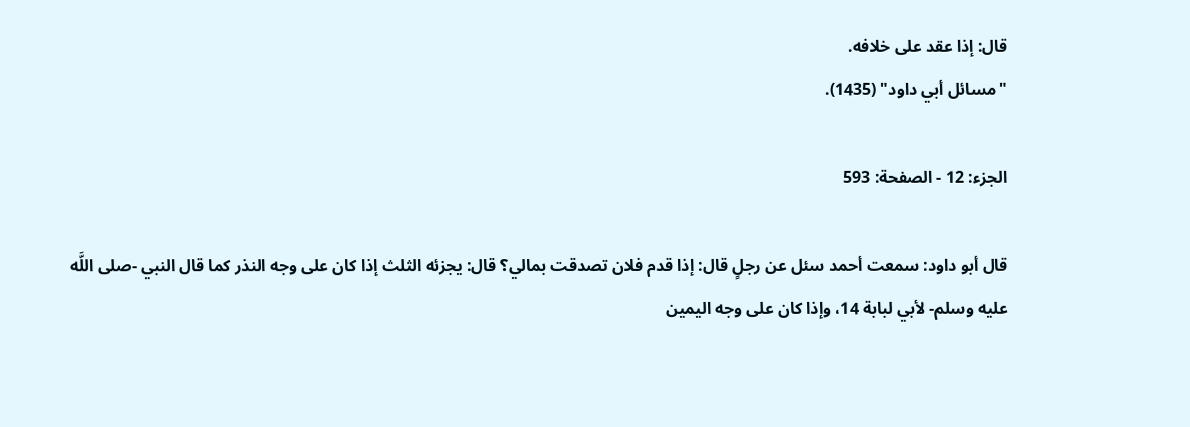قال: إذا عقد على خلافه.
"مسائل أبي داود" (1435).

الجزء: 12 - الصفحة: 593

قال أبو داود: سمعت أحمد سئل عن رجلٍ قال: إذا قدم فلان تصدقت بمالي؟ قال: يجزئه الثلث إذا كان على وجه النذر كما قال النبي -صلى اللَّه عليه وسلم- لأبي لبابة 14، وإذا كان على وجه اليمين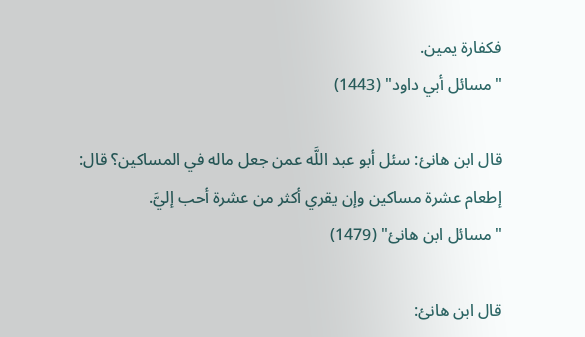فكفارة يمين.
"مسائل أبي داود" (1443)

قال ابن هانئ: سئل أبو عبد اللَّه عمن جعل ماله في المساكين؟ قال: إطعام عشرة مساكين وإن يقري أكثر من عشرة أحب إليَّ.
"مسائل ابن هانئ" (1479)

قال ابن هانئ: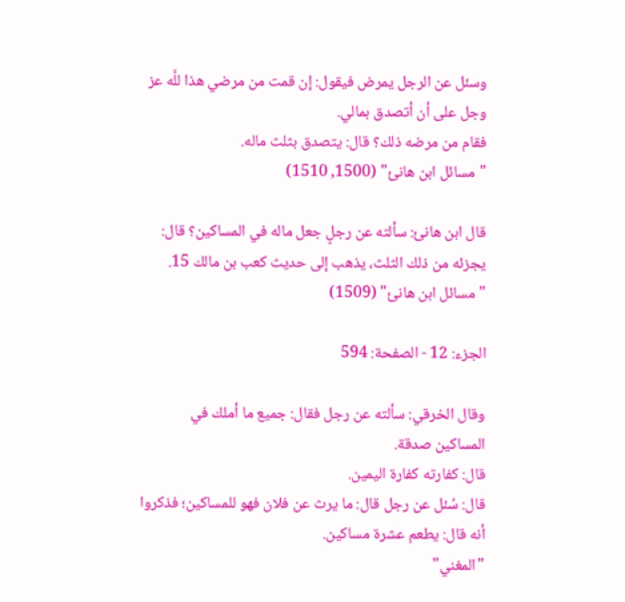وسئل عن الرجل يمرض فيقول: إن قمت من مرضي هذا للَّه عز وجل على أن أتصدق بمالي.
فقام من مرضه ذلك؟ قال: يتصدق بثلث ماله.
"مسائل ابن هانئ" (1500, 1510)

قال ابن هانئ: سألته عن رجلٍ جعل ماله في المساكين؟ قال: يجزئه من ذلك الثلث، يذهب إلى حديث كعب بن مالك 15. "مسائل ابن هانئ" (1509)

الجزء: 12 - الصفحة: 594

وقال الخرقي: سألته عن رجل فقال: جميع ما أملك في المساكين صدقة.
قال: كفارته كفارة اليمين.
قال: سُئل عن رجل قال: ما يرث عن فلان فهو للمساكين؛ فذكروا أنه قال: يطعم عشرة مساكين.
"المغني"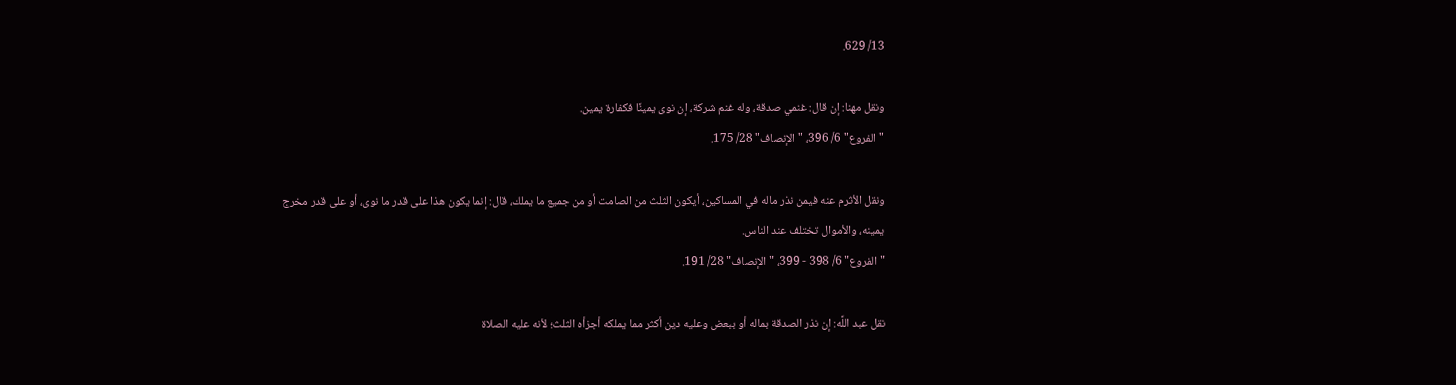13/ 629.

ونقل مهنا: إن قال: غنمي صدقة، وله غنم شركة، إن نوى يمينًا فكفارة يمين.
"الفروع" 6/ 396، "الإنصاف" 28/ 175.

ونقل الأثرم عنه فيمن نذر ماله في المساكين، أيكون الثلث من الصامت أو من جميع ما يملك، قال: إنما يكون هذا على قدر ما نوى، أو على قدر مخرج يمينه، والأموال تختلف عند الناس.
"الفروع" 6/ 398 - 399، "الإنصاف" 28/ 191.

نقل عبد اللَّه: إن نذر الصدقة بماله أو ببعض وعليه دين أكثر مما يملكه أجزأه الثلث؛ لأنه عليه الصلاة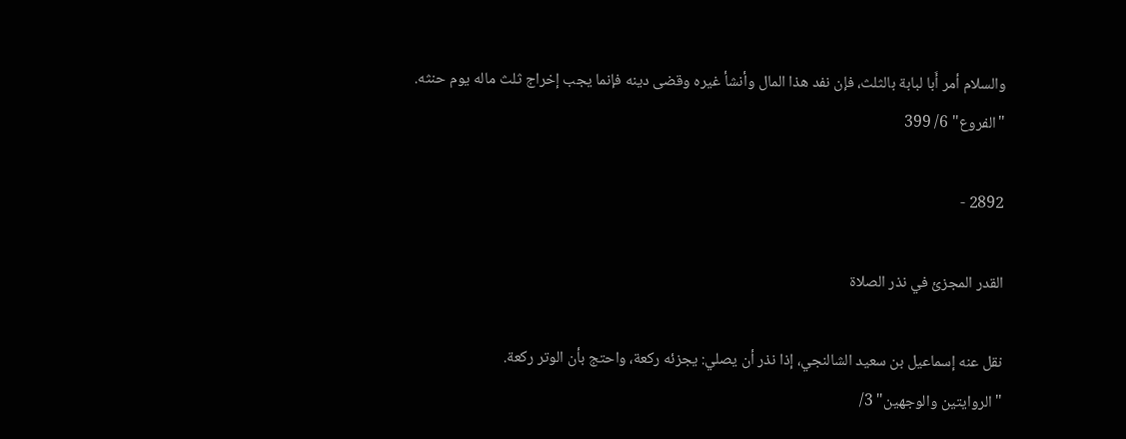والسلام أمر أَبا لبابة بالثلث، فإن نفد هذا المال وأنشأ غيره وقضى دينه فإنما يجب إخراج ثلث ماله يوم حنثه.
"الفروع" 6/ 399

2892 -

القدر المجزئ في نذر الصلاة

نقل عنه إسماعيل بن سعيد الشالنجي، إذا نذر أن يصلي: يجزئه ركعة، واحتج بأن الوتر ركعة.
"الروايتين والوجهين" 3/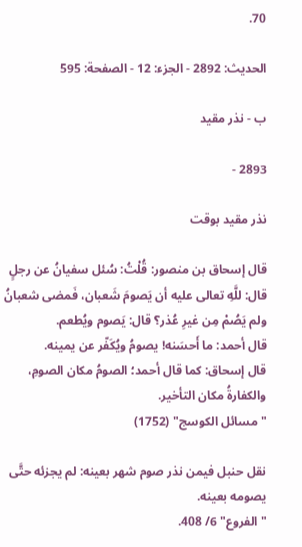70.

الحديث: 2892 - الجزء: 12 - الصفحة: 595

ب - نذر مقيد

2893 -

نذر مقيد بوقت

قال إسحاق بن منصور: قُلْتُ: سُئل سفيانُ عن رجلٍ قال: للَّهِ تعالى عليه أن يَصومَ شَعبان، فَمضى شعبانُ ولم يَصُمْ مِن غيرِ عُذر؟ قال: يَصوم ويُطعم.
قال أحمد: ما أَحسَنه! يصومُ ويُكَفّر عن يمينه.
قال إسحاق: كما قال أحمد؛ الصومُ مكان الصومِ، والكفارةُ مكان التأخير.
"مسائل الكوسج" (1752)

نقل حنبل فيمن نذر صوم شهر بعينه: لم يجزئه حتَّى يصومه بعينه.
"الفروع" 6/ 408.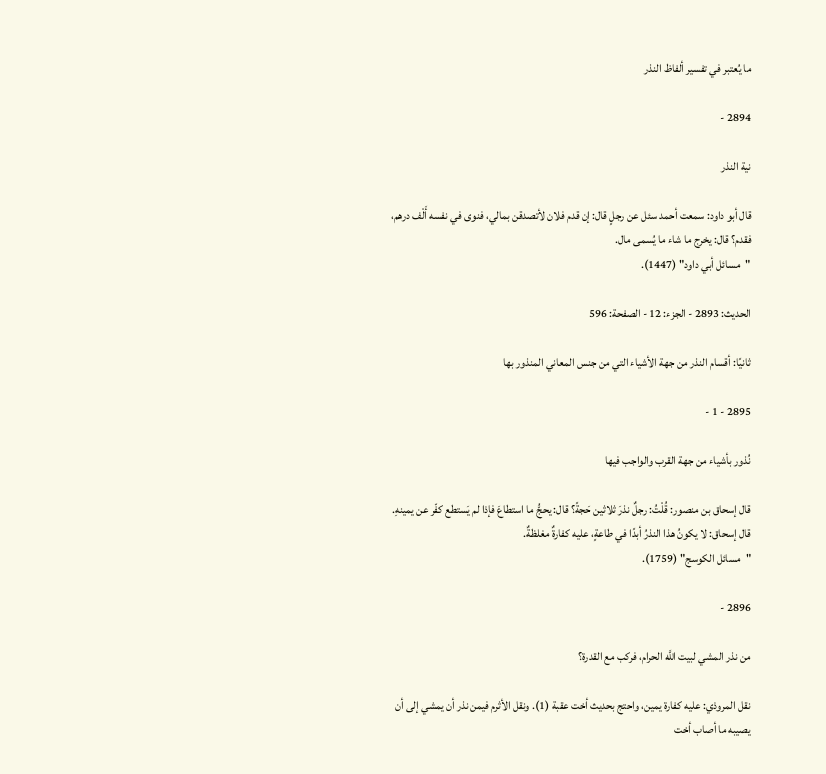ما يُعتبر في تفسير ألفاظ النذر

2894 -

نية النذر

قال أبو داود: سمعت أحمد سئل عن رجلٍ قال: إن قدم فلان لأتصدقن بمالي، فنوى في نفسه أَلْف درهم، فقدم؟ قال: يخرج ما شاء ما يُسمى مال.
"مسائل أبي داود" (1447).

الحديث: 2893 - الجزء: 12 - الصفحة: 596

ثانيًا: أقسام النذر من جهة الأشياء التي من جنس المعاني المنذور بها

2895 - 1 -

نُذور بأشياء من جهة القرب والواجب فيها

قال إسحاق بن منصور: قُلْتُ: رجلٌ نذرَ ثلاثين حَجةً؟ قال: يحجُّ ما استطاعَ فإذا لم يَستطع كفّر عن يمينهِ.
قال إسحاق: لا يكونُ هذا النذرُ أبدًا في طاعةٍ، عليه كفارةٌ مغلظةٌ.
"مسائل الكوسج" (1759).

2896 -

من نذر المشي لبيت اللَّه الحرام، فركب مع القدرة؟

نقل المروذي: عليه كفارة يمين، واحتج بحديث أخت عقبة (1). ونقل الأثرم فيمن نذر أن يمشي إلى أن يصيبه ما أصاب أخت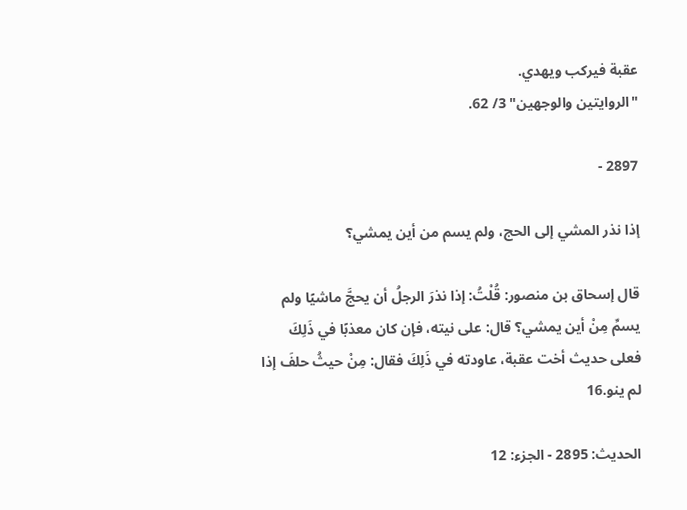عقبة فيركب ويهدي.
"الروايتين والوجهين" 3/ 62.

2897 -

إذا نذر المشي إلى الحج، ولم يسم من أين يمشي؟

قال إسحاق بن منصور: قُلْتُ: إذا نذرَ الرجلُ أن يحجَّ ماشيًا ولم يسمِّ مِنْ أين يمشي؟ قال: على نيته، فإن كان معذبًا في ذَلِكَ فعلى حديث أخت عقبة، عاودته في ذَلِكَ فقال: مِنْ حيثُ حلفَ إذا لم ينو.16

الحديث: 2895 - الجزء: 12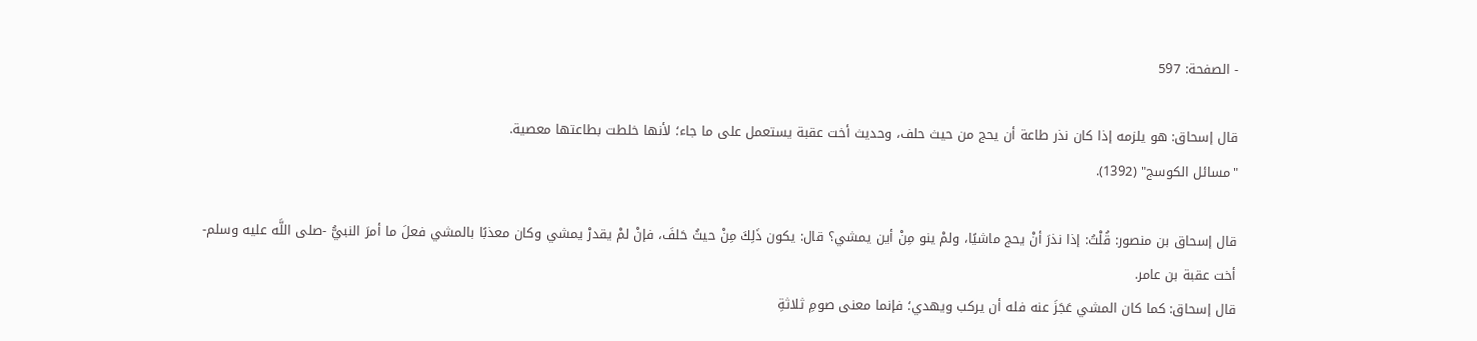- الصفحة: 597

قال إسحاق: هو يلزمه إذا كان نذر طاعة أن يحج من حيث حلف، وحديث أخت عقبة يستعمل على ما جاء؛ لأنها خلطت بطاعتها معصية.
"مسائل الكوسج" (1392).

قال إسحاق بن منصور: قُلْتُ: إذا نذرَ أنْ يحج ماشيًا، ولمْ ينو مِنْ أين يمشي؟ قال: يكون ذَلِكَ مِنْ حيثُ حَلفَ، فإنْ لمْ يقدرْ يمشي وكان معذبًا بالمشي فعلَ ما أمرَ النبيُّ -صلى اللَّه عليه وسلم- أخت عقبة بن عامر.
قال إسحاق: كما كان المشي عَجَزَ عنه فله أن يركب ويهدي؛ فإنما معنى صومِ ثلاثةِ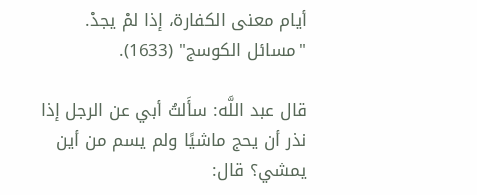أيام معنى الكفارة، إذا لمْ يجدْ.
"مسائل الكوسج" (1633).

قال عبد اللَّه: سأَلتُ أبي عن الرجل إذا نذر أن يحج ماشيًا ولم يسم من أين يمشي؟ قال: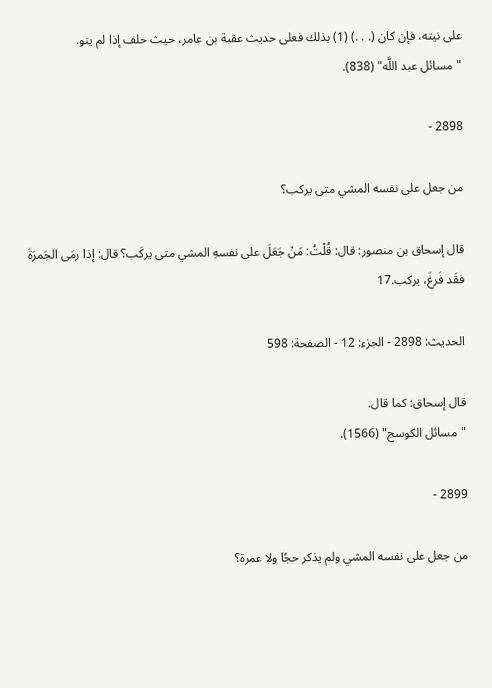على نيته، فإن كان (. . .) (1) بذلك فعلى حديث عقبة بن عامر، حيث حلف إذا لم ينو.
"مسائل عبد اللَّه" (838).

2898 -

من جعل على نفسه المشي متى يركب؟

قال إسحاق بن منصور: قال: قُلْتُ: مَنْ جَعَلَ على نفسهِ المشي متى يركَب؟ قال: إذا رمَى الجَمرَةَ فقَد فَرغَ، يركب.17

الحديث: 2898 - الجزء: 12 - الصفحة: 598

قال إسحاق: كما قال.
"مسائل الكوسج" (1566).

2899 -

من جعل على نفسه المشي ولم يذكر حجًا ولا عمرة؟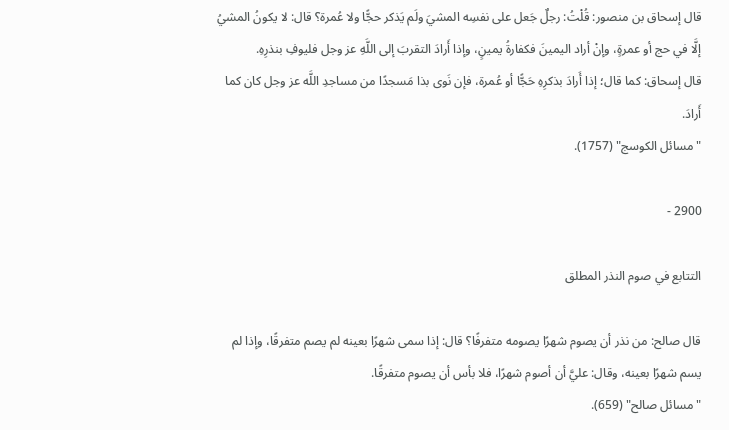قال إسحاق بن منصور: قُلْتُ: رجلٌ جَعل على نفسِه المشيَ ولَم يَذكر حجًّا ولا عُمرة؟ قال: لا يكونُ المشيُ إلَّا في حج أو عمرةٍ، وإنْ أراد اليمينَ فكفارةُ يمينٍ، وإذا أَرادَ التقربَ إلى اللَّهِ عز وجل فليوفِ بنذرِهِ.
قال إسحاق: كما قال؛ إذا أَرادَ بذكرِهِ حَجًّا أو عُمرة، فإن نَوى بذا مَسجدًا من مساجدِ اللَّه عز وجل كان كما أَرادَ.
"مسائل الكوسج" (1757).

2900 -

التتابع في صوم النذر المطلق

قال صالح: من نذر أن يصوم شهرًا يصومه متفرفًا؟ قال: إذا سمى شهرًا بعينه لم يصم متفرقًا، وإذا لم يسم شهرًا بعينه، وقال: عليَّ أن أصوم شهرًا، فلا بأس أن يصوم متفرقًا.
"مسائل صالح" (659).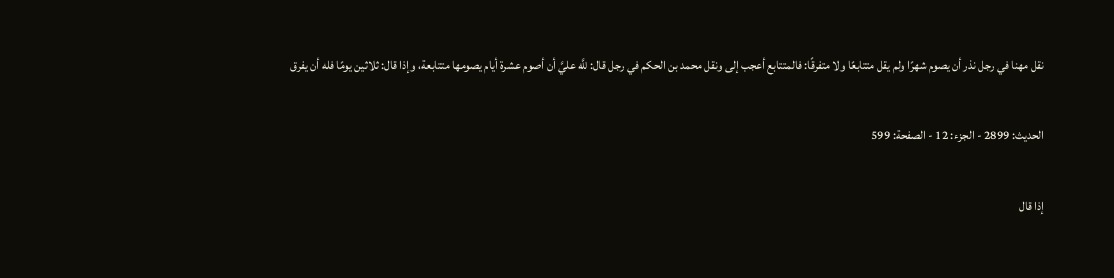نقل مهنا في رجل نذر أن يصوم شهرًا ولم يقل متتابعًا ولا متفرقًا: فالمتتابع أعجب إلى ونقل محمد بن الحكم في رجل قال: للَّه عليَّ أن أصوم عشرة أيام يصومها متتابعة، وإذا قال: ثلاثين يومًا فله أن يفرق

الحديث: 2899 - الجزء: 12 - الصفحة: 599

إذا قال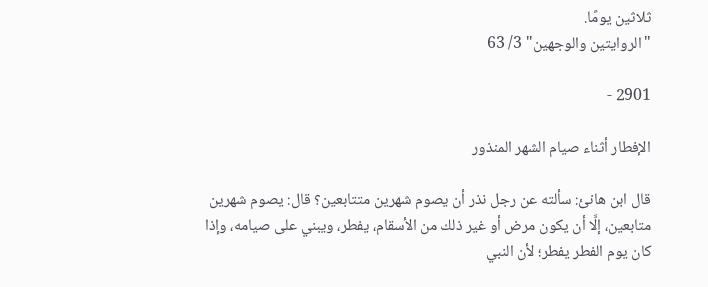ثلاثين يومًا.
"الروايتين والوجهين" 3/ 63

2901 -

الإفطار أثناء صيام الشهر المنذور

قال ابن هانئ: سألته عن رجل نذر أن يصوم شهرين متتابعين؟ قال: يصوم شهرين متابعين، إلَّا أن يكون مرض أو غير ذلك من الأسقام، يفطر، ويبني على صيامه، وإذا كان يوم الفطر يفطر؛ لأن النبي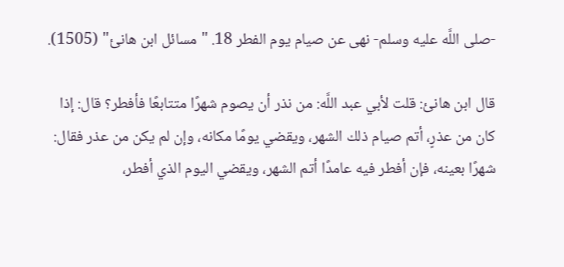-صلى اللَّه عليه وسلم- نهى عن صيام يوم الفطر 18. "مسائل ابن هانئ" (1505).

قال ابن هانئ: قلت لأبي عبد اللَّه: من نذر أن يصوم شهرًا متتابعًا فأفطر؟ قال: إذا كان من عذرٍ، أتم صيام ذلك الشهر، ويقضي يومًا مكانه، وإن لم يكن من عذر فقال: شهرًا بعينه، فإن أفطر فيه عامدًا أتم الشهر، ويقضي اليوم الذي أفطر،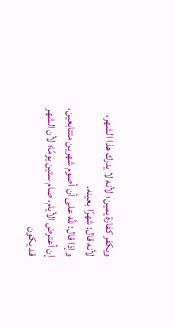ويكفر كفارة يمين؛ لأنه لا يدرك هذا الشهر، لأنه قال: شهرًا بعينه.
وإذا قال: للَّه على أن أصوم شهرين متتابعين، إن أعترض الأيام، صام ستين يومًا؛ لأن الشهر قد يكون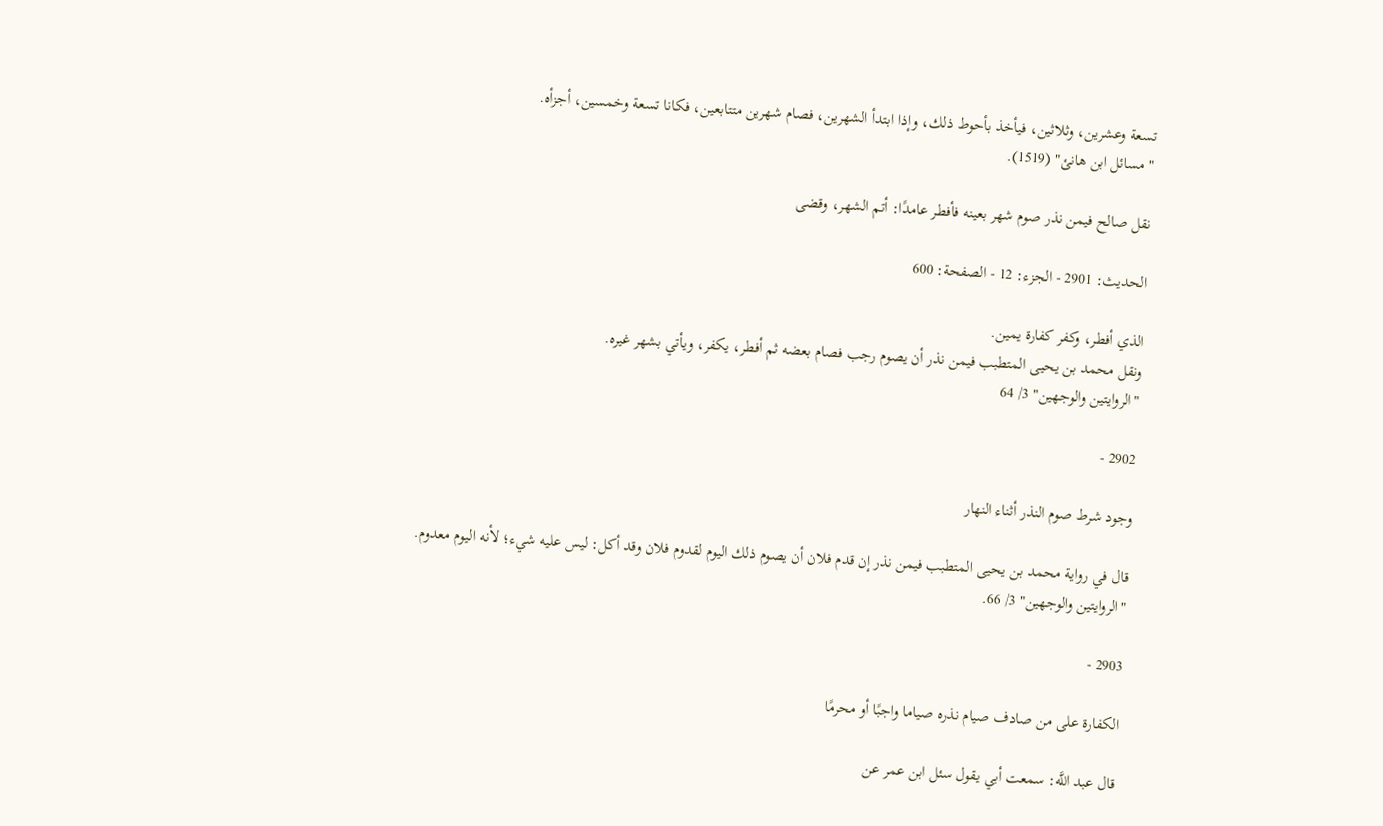تسعة وعشرين، وثلاثين، فيأخذ بأحوط ذلك، وإذا ابتدأ الشهرين، فصام شهرين متتابعين، فكانا تسعة وخمسين، أجزأه.
"مسائل ابن هانئ" (1519).

نقل صالح فيمن نذر صوم شهر بعينه فأفطر عامدًا: أتم الشهر، وقضى

الحديث: 2901 - الجزء: 12 - الصفحة: 600

الذي أفطر، وكفر كفارة يمين.
ونقل محمد بن يحيى المتطبب فيمن نذر أن يصوم رجب فصام بعضه ثم أفطر، يكفر، ويأتي بشهر غيره.
"الروايتين والوجهين" 3/ 64

2902 -

وجود شرط صوم النذر أثناء النهار

قال في رواية محمد بن يحيى المتطبب فيمن نذر إن قدم فلان أن يصوم ذلك اليوم لقدوم فلان وقد أكل: ليس عليه شيء؛ لأنه اليوم معدوم.
"الروايتين والوجهين" 3/ 66.

2903 -

الكفارة على من صادف صيام نذره صياما واجبًا أو محرمًا

قال عبد اللَّه: سمعت أبي يقول سئل ابن عمر عن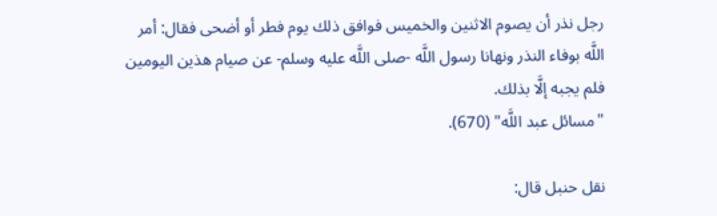رجل نذر أن يصوم الاثنين والخميس فوافق ذلك يوم فطر أو أضحى فقال: أمر اللَّه بوفاء النذر ونهانا رسول اللَّه -صلى اللَّه عليه وسلم- عن صيام هذين اليومين فلم يجبه إلَّا بذلك.
"مسائل عبد اللَّه" (670).

نقل حنبل قال: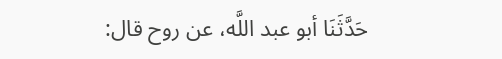حَدَّثَنَا أبو عبد اللَّه، عن روح قال: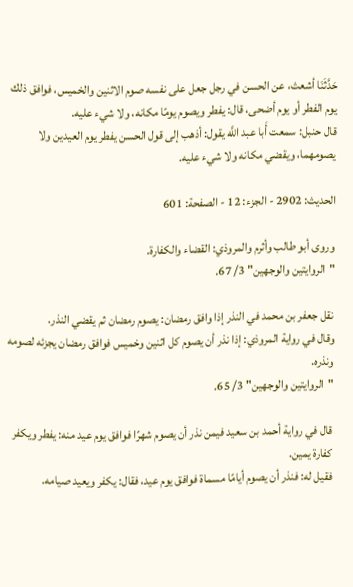حَدَّثَنَا أشعث، عن الحسن في رجل جعل على نفسه صوم الاثنين والخميس، فوافق ذلك يوم الفطر أو يوم أضحى، قال: يفطر ويصوم يومًا مكانه، ولا شيء عليه.
قال حنبل: سمعت أَبا عبد اللَّه يقول: أذهب إلى قول الحسن يفطر يوم العيدين ولا يصومهما، ويقضي مكانه ولا شيء عليه.

الحديث: 2902 - الجزء: 12 - الصفحة: 601

وروى أبو طالب وأثرم والمروذي: القضاء والكفارة.
"الروايتين والوجهين" 3/ 67.

نقل جعفر بن محمد في النذر إذا وافق رمضان: يصوم رمضان ثم يقضي النذر.
وقال في رواية المروذي: إذا نذر أن يصوم كل اثنين وخميس فوافق رمضان يجزئه لصومه ونذره.
"الروايتين والوجهين" 3/ 65.

قال في رواية أحمد بن سعيد فيمن نذر أن يصوم شهرًا فوافق يوم عيد منه: يفطر ويكفر كفارة يمين.
فقيل له: فنذر أن يصوم أيامًا مسماة فوافق يوم عيد، فقال: يكفر ويعيد صيامه.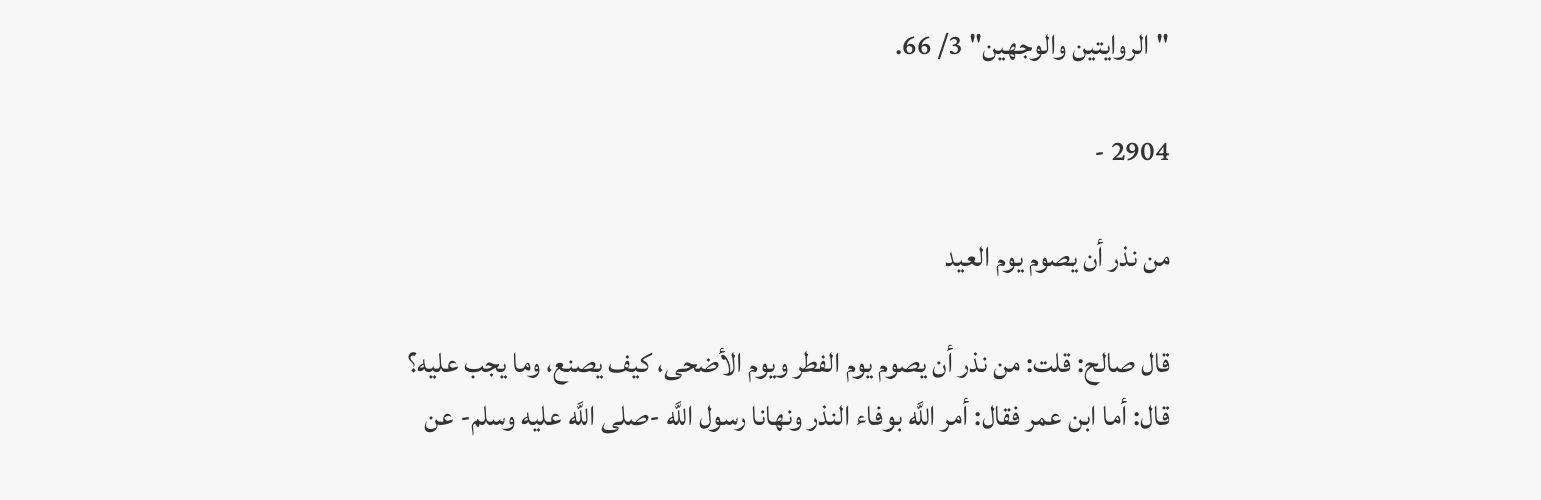"الروايتين والوجهين" 3/ 66.

2904 -

من نذر أن يصوم يوم العيد

قال صالح: قلت: من نذر أن يصوم يوم الفطر ويوم الأضحى، كيف يصنع، وما يجب عليه؟ قال: أما ابن عمر فقال: أمر اللَّه بوفاء النذر ونهانا رسول اللَّه -صلى اللَّه عليه وسلم- عن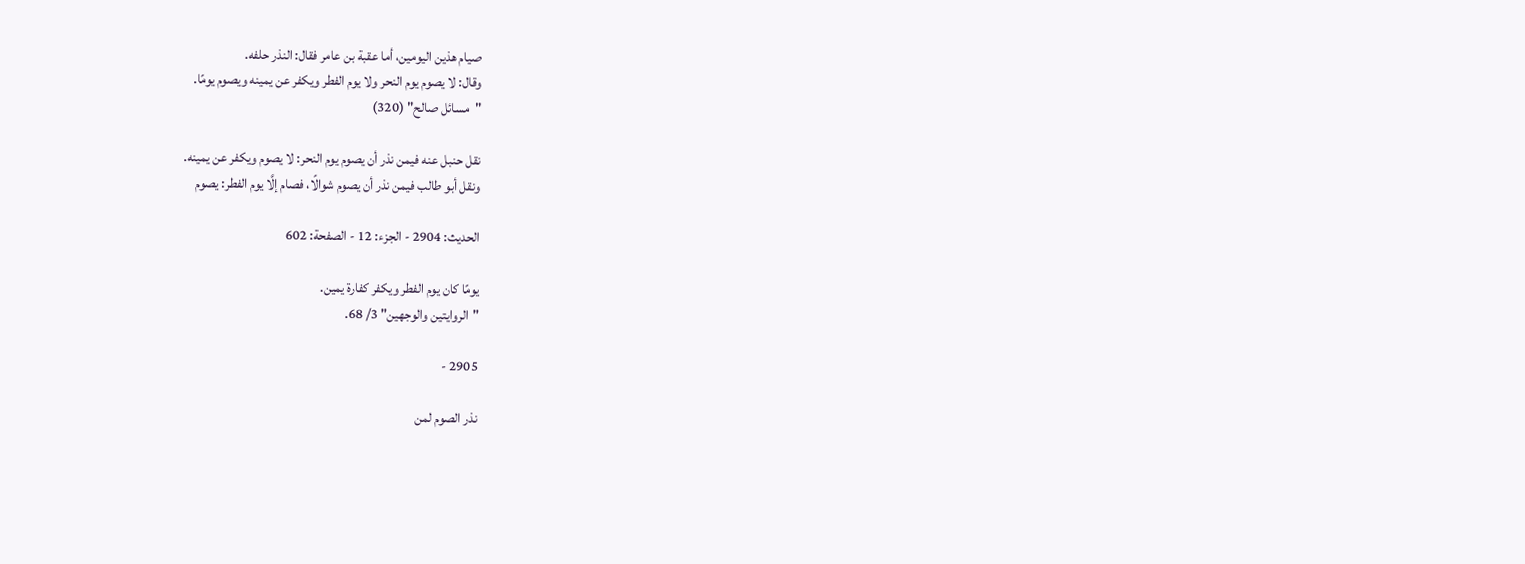صيام هذين اليومين، أما عقبة بن عامر فقال: النذر حلفه.
وقال: لا يصوم يوم النحر ولا يوم الفطر ويكفر عن يمينه ويصوم يومًا.
"مسائل صالح" (320)

نقل حنبل عنه فيمن نذر أن يصوم يوم النحر: لا يصوم ويكفر عن يمينه.
ونقل أبو طالب فيمن نذر أن يصوم شوالًا، فصام إلَّا يوم الفطر: يصوم

الحديث: 2904 - الجزء: 12 - الصفحة: 602

يومًا كان يوم الفطر ويكفر كفارة يمين.
"الروايتين والوجهين" 3/ 68.

2905 -

نذر الصوم لمن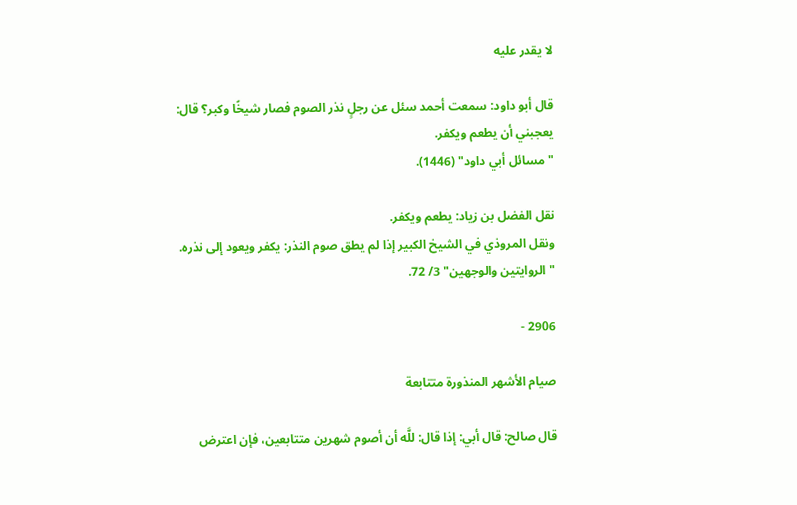لا يقدر عليه

قال أبو داود: سمعت أحمد سئل عن رجلٍ نذر الصوم فصار شيخًا وكبر؟ قال: يعجبني أن يطعم ويكفر.
"مسائل أبي داود" (1446).

نقل الفضل بن زياد: يطعم ويكفر.
ونقل المروذي في الشيخ الكبير إذا لم يطق صوم النذر: يكفر ويعود إلى نذره.
"الروايتين والوجهين" 3/ 72.

2906 -

صيام الأشهر المنذورة متتابعة

قال صالح: قال أبي: إذا قال: للَّه أن أصوم شهرين متتابعين، فإن اعترض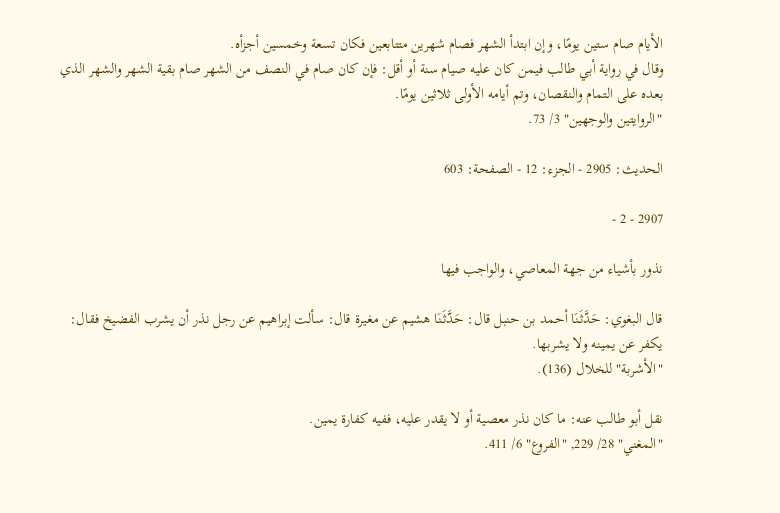الأيام صام ستين يومًا، وإن ابتدأ الشهر فصام شهرين متتابعين فكان تسعة وخمسين أجزأه.
وقال في رواية أبي طالب فيمن كان عليه صيام سنة أو أقل: فإن كان صام في النصف من الشهر صام بقية الشهر والشهر الذي بعده على التمام والنقصان، وتم أيامه الأولى ثلاثين يومًا.
"الروايتين والوجهين" 3/ 73.

الحديث: 2905 - الجزء: 12 - الصفحة: 603

2907 - 2 -

نذور بأشياء من جهة المعاصي، والواجب فيها

قال البغوي: حَدَّثَنَا أحمد بن حنبل قال: حَدَّثَنَا هشيم عن مغيرة قال: سألت إبراهيم عن رجل نذر أن يشرب الفضيخ فقال: يكفر عن يمينه ولا يشربها.
"الأشربة" للخلال (136).

نقل أبو طالب عنه: ما كان نذر معصية أو لا يقدر عليه، ففيه كفارة يمين.
"المغني" 28/ 229, "الفروع" 6/ 411.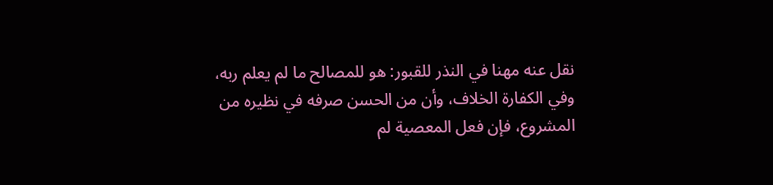نقل عنه مهنا في النذر للقبور: هو للمصالح ما لم يعلم ربه، وفي الكفارة الخلاف، وأن من الحسن صرفه في نظيره من المشروع، فإن فعل المعصية لم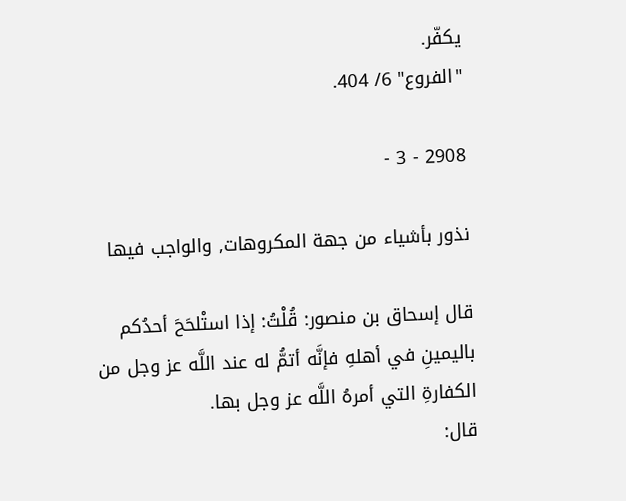يكفّر.
"الفروع" 6/ 404.

2908 - 3 -

نذور بأشياء من جهة المكروهات, والواجب فيها

قال إسحاق بن منصور: قُلْتُ: إذا استْلحَحَ أحدُكم باليمينِ في أهلهِ فإنَّه أتمُّ له عند اللَّه عز وجل من الكفارةِ التي أمرهُ اللَّه عز وجل بها.
قال: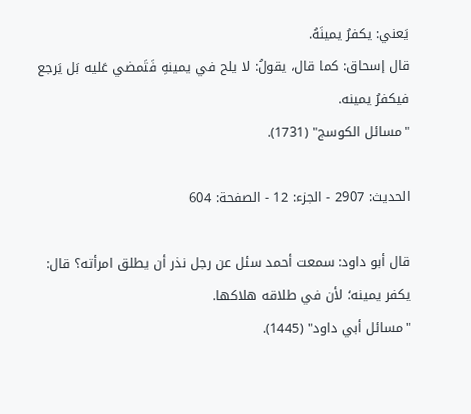يَعني: يكفرُ يمينَهُ.
قال إسحاق: كما قال، يقولُ: لا يلح في يمينهِ فَتَمضي عَليه بَل يَرجع فيكفرُ يمينه.
"مسائل الكوسج" (1731).

الحديث: 2907 - الجزء: 12 - الصفحة: 604

قال أبو داود: سمعت أحمد سئل عن رجل نذر أن يطلق امرأته؟ قال: يكفر يمينه؛ لأن في طلاقه هلاكها.
"مسائل أبي داود" (1445).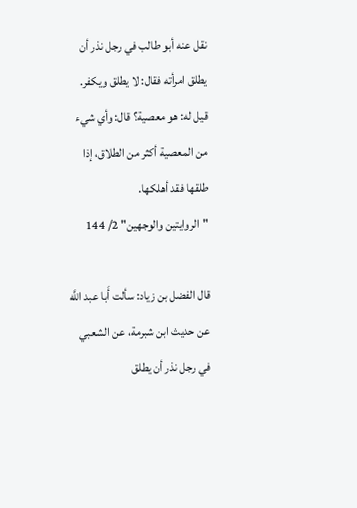نقل عنه أبو طالب في رجل نذر أن يطلق امرأته فقال: لا يطلق ويكفر.
قيل له: هو معصية؟ قال: وأي شيء من المعصية أكثر من الطلاق، إذا طلقها فقد أهلكها.
"الروايتين والوجهين" 2/ 144

قال الفضل بن زياد: سألت أَبا عبد اللَّه عن حديث ابن شبرمة، عن الشعبي في رجل نذر أن يطلق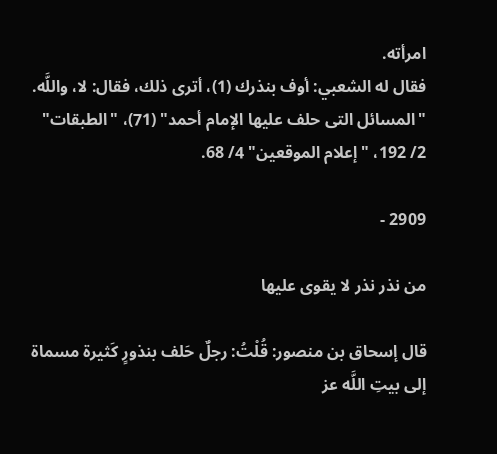امرأته.
فقال له الشعبي: أوف بنذرك (1)، أترى ذلك، فقال: لا، واللَّه.
"المسائل التى حلف عليها الإمام أحمد" (71)، "الطبقات" 2/ 192، "إعلام الموقعين" 4/ 68.

2909 -

من نذر نذر لا يقوى عليها

قال إسحاق بن منصور: قُلْتُ: رجلٌ حَلف بنذورٍ كَثيرة مسماة إلى بيتِ اللَّه عز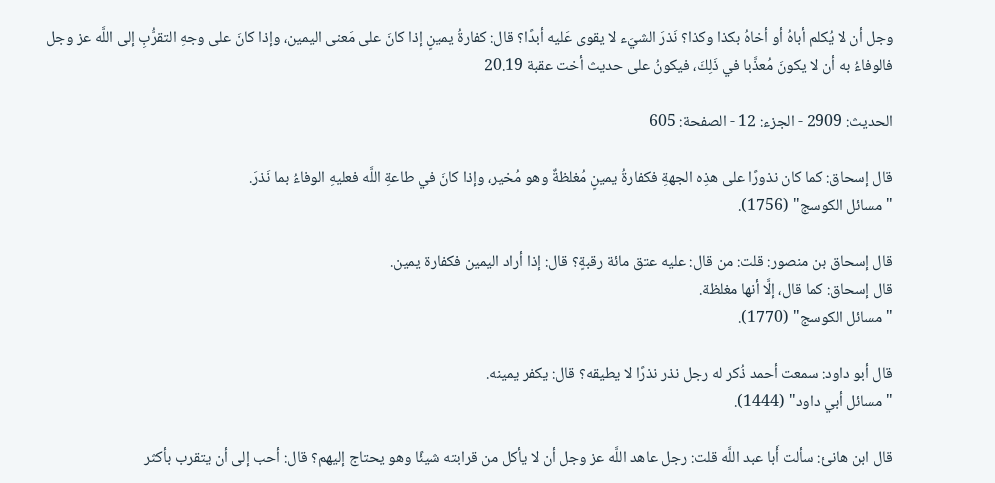وجل أن لا يُكلم أباهُ أو أخاهُ بكذا وكذا؟ نَذرَ الشيَء لا يقوى عَليه أبدًا؟ قال: كفارةُ يمينٍ إذا كانَ على مَعنى اليمين، وإذا كانَ على وجهِ التقرُّبِ إلى اللَّه عز وجل فالوفاءُ به أن لا يكونَ مُعذَّبا في ذَلِكَ، فيكونُ على حديث أخت عقبة 20.19

الحديث: 2909 - الجزء: 12 - الصفحة: 605

قال إسحاق: كما كان نذورًا على هذِه الجهةِ فكفارةُ يمينٍ مُغلظةٌ وهو مُخير، وإذا كانَ في طاعةِ اللَّه فعليهِ الوفاءُ بما نَذرَ.
"مسائل الكوسج" (1756).

قال إسحاق بن منصور: قلت: من قال: عليه عتق مائة رقبةٍ؟ قال: إذا أراد اليمين فكفارة يمين.
قال إسحاق: كما قال، إلَّا أنها مغلظة.
"مسائل الكوسج" (1770).

قال أبو داود: سمعت أحمد ذُكر له رجل نذر نذرًا لا يطيقه؟ قال: يكفر يمينه.
"مسائل أبي داود" (1444).

قال ابن هانئ: سألت أَبا عبد اللَّه قلت: رجل عاهد اللَّه عز وجل أن لا يأكل من قرابته شيئًا وهو يحتاج إليهم؟ قال: أحب إلى أن يتقرب بأكثر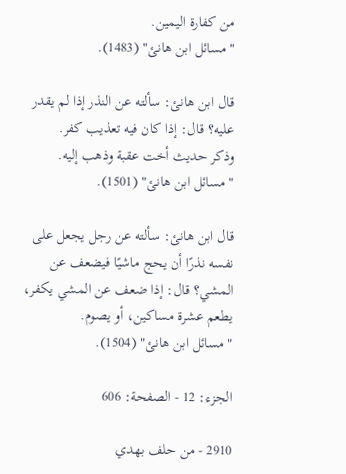من كفارة اليمين.
"مسائل ابن هانئ" (1483).

قال ابن هانئ: سألته عن النذر إذا لم يقدر عليه؟ قال: إذا كان فيه تعذيب كفر.
وذكر حديث أخت عقبة وذهب إليه.
"مسائل ابن هانئ" (1501).

قال ابن هانئ: سألته عن رجل يجعل على نفسه نذرًا أن يحج ماشيًا فيضعف عن المشي؟ قال: إذا ضعف عن المشي يكفر، يطعم عشرة مساكين، أو يصوم.
"مسائل ابن هانئ" (1504).

الجزء: 12 - الصفحة: 606

2910 - من حلف بهدي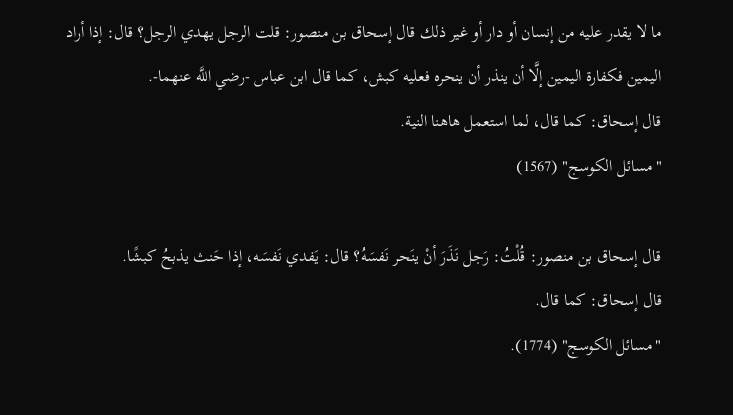ما لا يقدر عليه من إنسان أو دار أو غير ذلك قال إسحاق بن منصور: قلت الرجل يهدي الرجل؟ قال: إذا أراد اليمين فكفارة اليمين إلَّا أن ينذر أن ينحره فعليه كبش، كما قال ابن عباس -رضي اللَّه عنهما-.
قال إسحاق: كما قال، لما استعمل هاهنا النية.
"مسائل الكوسج" (1567)

قال إسحاق بن منصور: قُلْتُ: رَجل نَذَرَ أنْ ينَحر نَفسَهُ؟ قال: يَفدي نَفسَه، إذا حَنث يذبحُ كبشًا.
قال إسحاق: كما قال.
"مسائل الكوسج" (1774).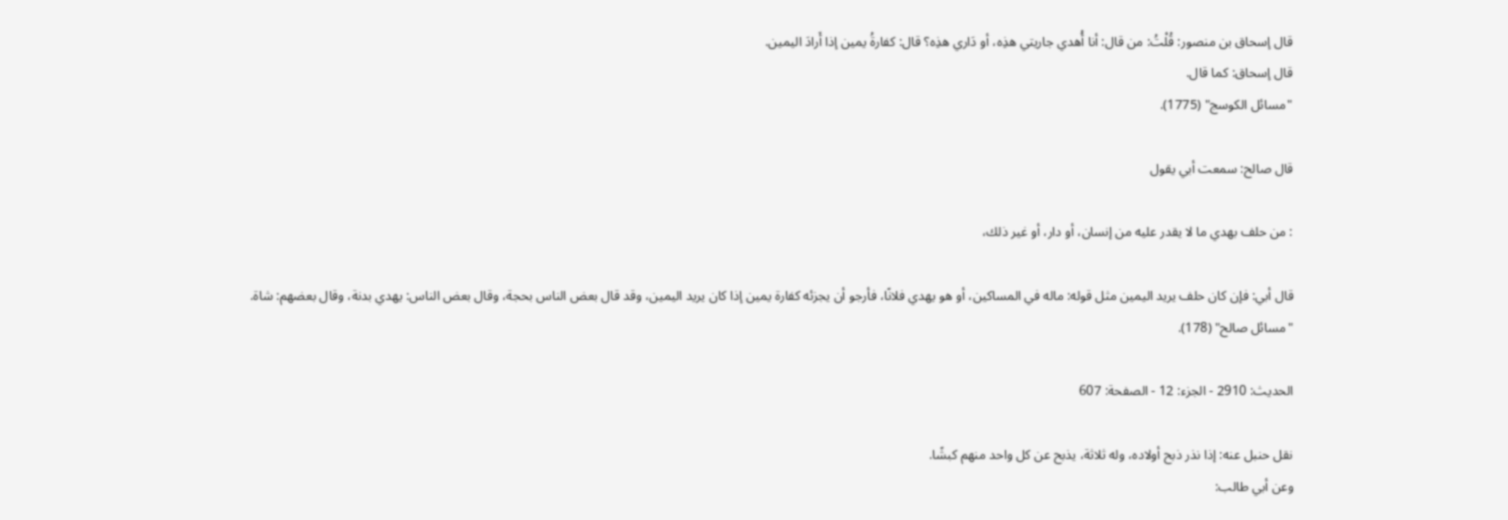قال إسحاق بن منصور: قُلْتُ: من قال: أنا أُهدي جاريتي هذِه، أو دَاري هذِه؟ قال: كفارةُ يمين إذا أَرادَ اليمين.
قال إسحاق: كما قال.
"مسائل الكوسج" (1775).

قال صالح: سمعت أبي يقول

: من حلف بهدي ما لا يقدر عليه من إنسان، أو دار، أو غير ذلك،

قال أبي: فإن كان حلف يريد اليمين مثل قوله: ماله في المساكين، أو هو يهدي فلانًا، فأرجو أن يجزئه كفارة يمين إذا كان يريد اليمين، وقد قال بعض الناس بحجة، وقال بعض الناس: يهدي بدنة، وقال بعضهم: شاة.
"مسائل صالح" (178).

الحديث: 2910 - الجزء: 12 - الصفحة: 607

نقل حنبل عنه: إذا نذر ذبح أولاده، وله ثلاثة، يذبح عن كل واحد منهم كبشًا.
وعن أبي طالب: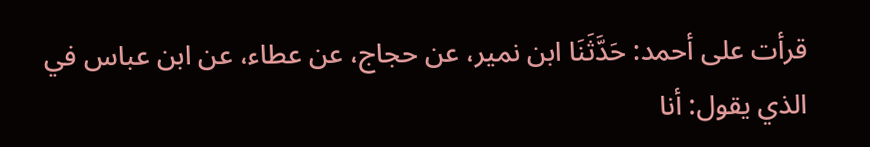قرأت على أحمد: حَدَّثَنَا ابن نمير، عن حجاج، عن عطاء، عن ابن عباس في الذي يقول: أنا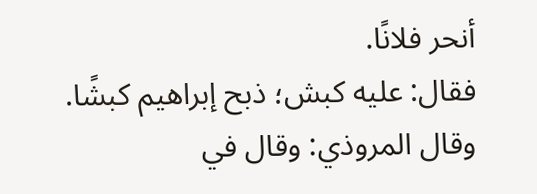أنحر فلانًا.
فقال: عليه كبش؛ ذبح إبراهيم كبشًا.
وقال المروذي: وقال في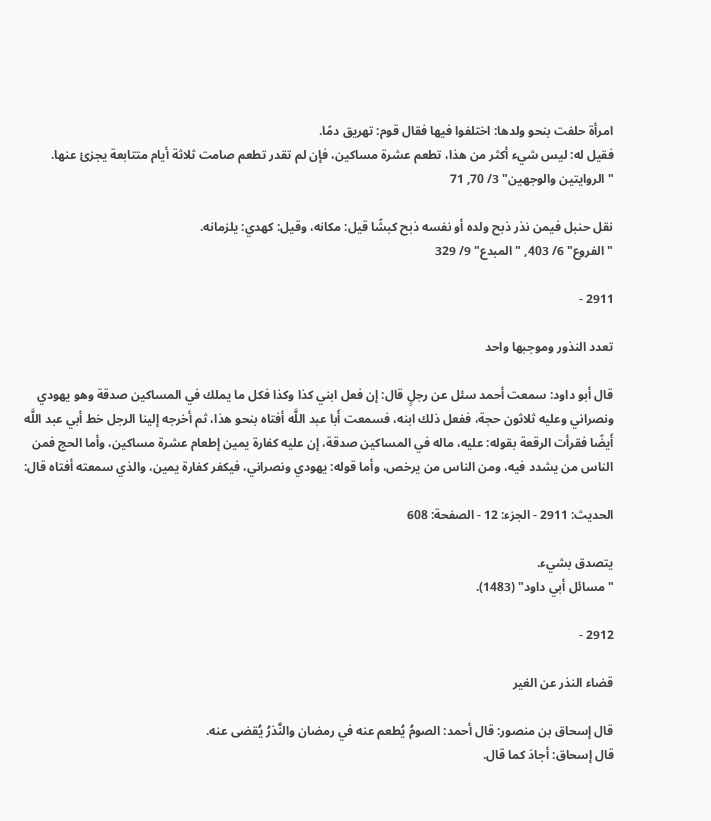امرأة حلفت بنحو ولدها: اختلفوا فيها فقال قوم: تهريق دمًا.
فقيل له: ليس شيء أكثر من هذا، تطعم عشرة مساكين، فإن لم تقدر تطعم صامت ثلاثة أيام متتابعة يجزئ عنها.
"الروايتين والوجهين" 3/ 70, 71

نقل حنبل فيمن نذر ذبح ولده أو نفسه ذبح كبشًا قيل: مكانه، وقيل: كهدي: يلزمانه.
"الفروع" 6/ 403, "المبدع" 9/ 329

2911 -

تعدد النذور وموجبها واحد

قال أبو داود: سمعت أحمد سئل عن رجلٍ قال: إن فعل ابني كذا وكذا فكل ما يملك في المساكين صدقة وهو يهودي ونصراني وعليه ثلاثون حجة، ففعل ذلك ابنه، فسمعت أَبا عبد اللَّه أفتاه بنحو هذا، ثم أخرجه إلينا الرجل خط أبي عبد اللَّه أَيضًا فقرأت الرقعة بقوله: عليه، ماله في المساكين صدقة، إن عليه كفارة يمين إطعام عشرة مساكين، وأما الحج فمن الناس من يشدد فيه، ومن الناس من يرخص، وأما قوله: يهودي ونصراني، فيكفر كفارة يمين، والذي سمعته أفتاه قال:

الحديث: 2911 - الجزء: 12 - الصفحة: 608

يتصدق بشيء.
"مسائل أبي داود" (1483).

2912 -

قضاء النذر عن الغير

قال إسحاق بن منصور: قال أحمد: الصومُ يُطعم عنه في رمضان والنَّذرُ يُقضى عنه.
قال إسحاق: أجادَ كما قال.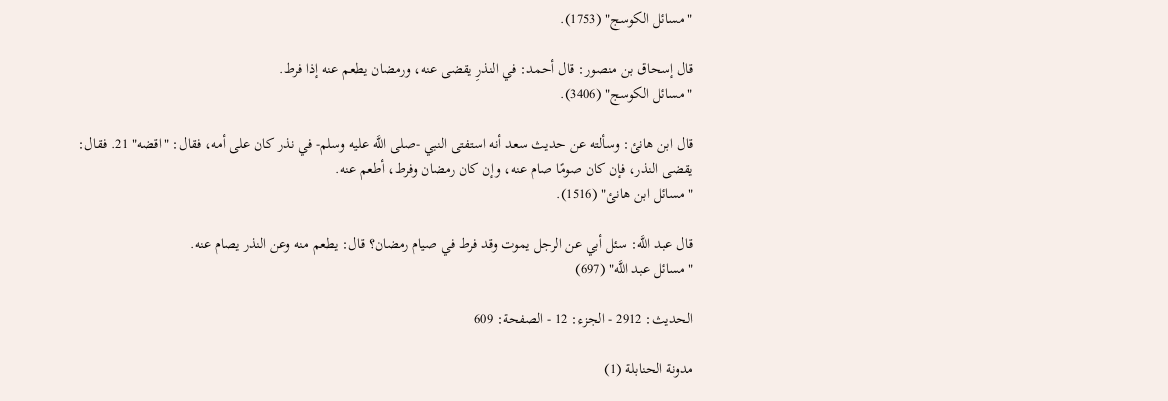"مسائل الكوسج" (1753).

قال إسحاق بن منصور: قال أحمد: في النذرِ يقضى عنه، ورمضان يطعم عنه إذا فرط.
"مسائل الكوسج" (3406).

قال ابن هانئ: وسألته عن حديث سعد أنه استفتى النبي -صلى اللَّه عليه وسلم- في نذر كان على أمه، فقال: "اقضه" 21. فقال: يقضى النذر، فإن كان صومًا صام عنه، وإن كان رمضان وفرط، أطعم عنه.
"مسائل ابن هانئ" (1516).

قال عبد اللَّه: سئل أبي عن الرجل يموت وقد فرط في صيام رمضان؟ قال: يطعم منه وعن النذر يصام عنه.
"مسائل عبد اللَّه" (697)

الحديث: 2912 - الجزء: 12 - الصفحة: 609

مدونة الحنابلة (1)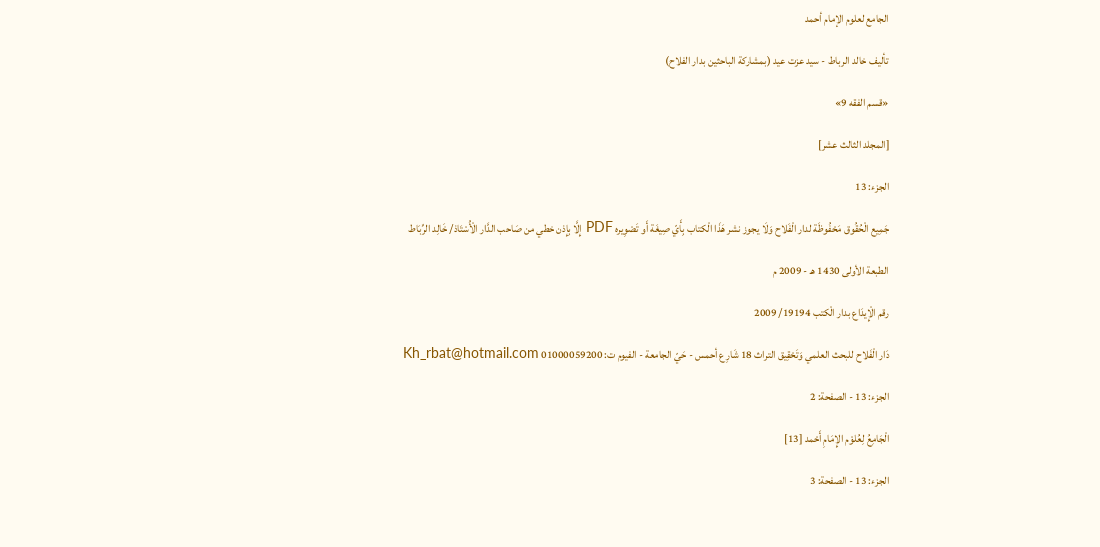الجامع لعلوم الإمام أحمد

تأليف خالد الرباط - سيد عزت عيد (بمشاركة الباحثين بدار الفلاح)

«قسم الفقه 9»

[المجلد الثالث عشر]

الجزء: 13

جَمِيع الْحُقُوق مَحْفُوظَة لدار الْفَلاح وَلَا يجوز نشر هَذَا الْكتاب بِأَيّ صِيغَة أَو تَصْوِيره PDF إِلَّا بِإِذن خطي من صَاحب الدَّار الْأُسْتَاذ/ خَالِد الرِّبَاط

الطبعة الأولى 1430 هـ - 2009 م

رقم الْإِيدَاع بدار الْكتب 19194/ 2009

دَار الْفَلاح للبحث العلمي وَتَحْقِيق التراث 18 شَارِع أحمس - حَيّ الجامعة - الفيوم ت: 01000059200 Kh_rbat@hotmail.com

الجزء: 13 - الصفحة: 2

الْجَامِعُ لِعُلوْم الإِمَامِ أَحْمد [13]

الجزء: 13 - الصفحة: 3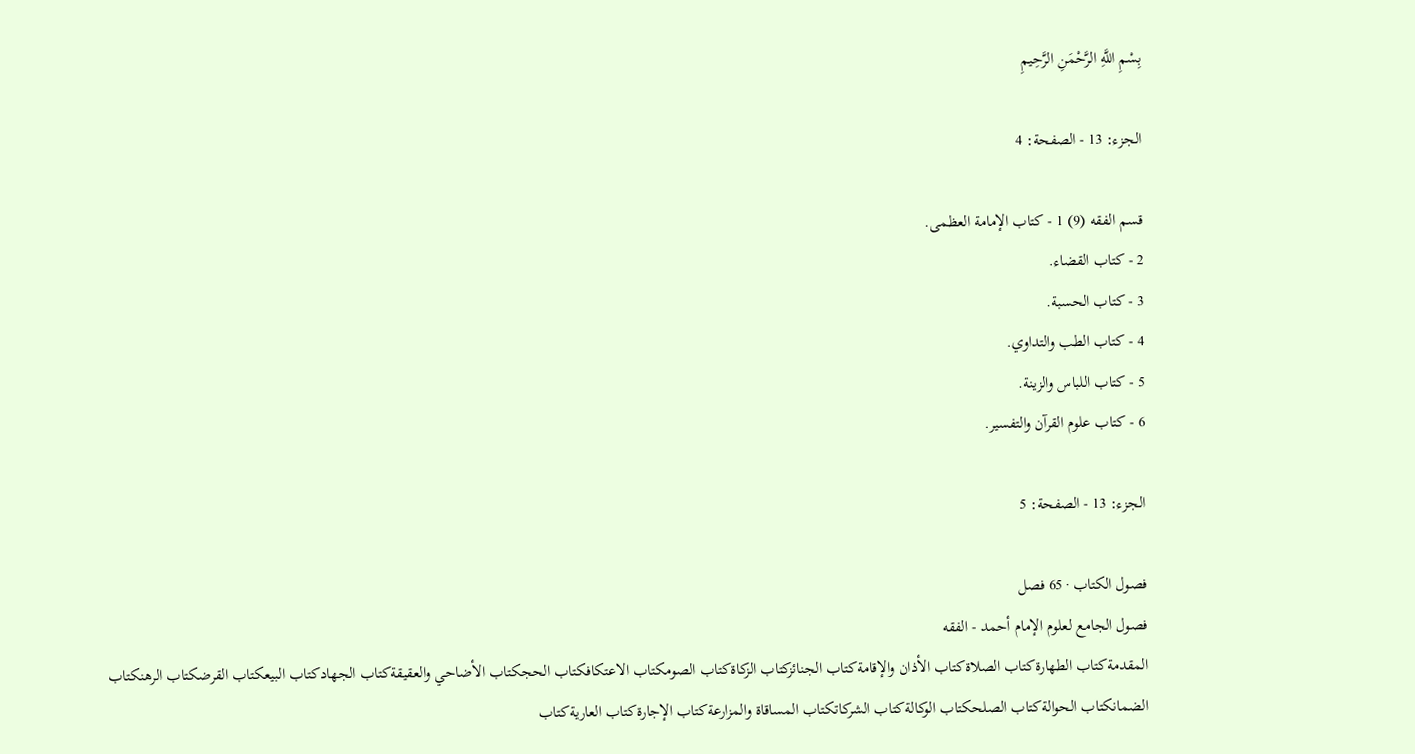بِسْمِ اللَّهِ الرَّحْمَنِ الرَّحِيمِ

الجزء: 13 - الصفحة: 4

قسم الفقه (9) 1 - كتاب الإمامة العظمى.
2 - كتاب القضاء.
3 - كتاب الحسبة.
4 - كتاب الطب والتداوي.
5 - كتاب اللباس والزينة.
6 - كتاب علوم القرآن والتفسير.

الجزء: 13 - الصفحة: 5

فصول الكتاب · 65 فصل
فصول الجامع لعلوم الإمام أحمد - الفقه
المقدمةكتاب الطهارةكتاب الصلاةكتاب الأذان والإقامةكتاب الجنائزكتاب الزكاةكتاب الصومكتاب الاعتكافكتاب الحجكتاب الأضاحي والعقيقةكتاب الجهادكتاب البيعكتاب القرضكتاب الرهنكتاب الضمانكتاب الحوالةكتاب الصلحكتاب الوكالةكتاب الشركاتكتاب المساقاة والمزارعةكتاب الإجارةكتاب العاريةكتاب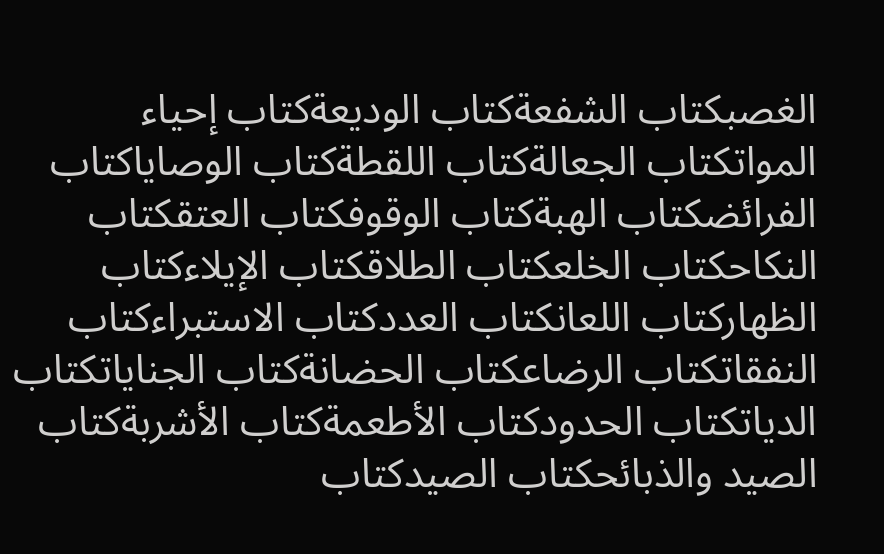الغصبكتاب الشفعةكتاب الوديعةكتاب إحياء المواتكتاب الجعالةكتاب اللقطةكتاب الوصاياكتاب الفرائضكتاب الهبةكتاب الوقوفكتاب العتقكتاب النكاحكتاب الخلعكتاب الطلاقكتاب الإيلاءكتاب الظهاركتاب اللعانكتاب العددكتاب الاستبراءكتاب النفقاتكتاب الرضاعكتاب الحضانةكتاب الجناياتكتاب الدياتكتاب الحدودكتاب الأطعمةكتاب الأشربةكتاب الصيد والذبائحكتاب الصيدكتاب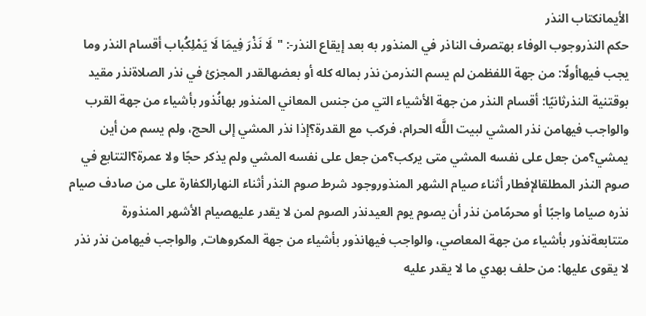الأيمانكتاب النذر
حكم النذروجوب الوفاء بهتصرف الناذر في المنذور به بعد إيقاع النذر-: "لَا نَذْرَ فِيمَا لَا يَمْلِكُباب أقسام النذر وما يجب فيهاأولًا: من جهة اللفظمن لم يسم النذرمن نذر بماله كله أو بعضهالقدر المجزئ في نذر الصلاةنذر مقيد بوقتنية النذرثانيًا: أقسام النذر من جهة الأشياء التي من جنس المعاني المنذور بهانُذور بأشياء من جهة القرب والواجب فيهامن نذر المشي لبيت اللَّه الحرام، فركب مع القدرة؟إذا نذر المشي إلى الحج، ولم يسم من أين يمشي؟من جعل على نفسه المشي متى يركب؟من جعل على نفسه المشي ولم يذكر حجًا ولا عمرة؟التتابع في صوم النذر المطلقالإفطار أثناء صيام الشهر المنذوروجود شرط صوم النذر أثناء النهارالكفارة على من صادف صيام نذره صياما واجبًا أو محرمًامن نذر أن يصوم يوم العيدنذر الصوم لمن لا يقدر عليهصيام الأشهر المنذورة متتابعةنذور بأشياء من جهة المعاصي، والواجب فيهانذور بأشياء من جهة المكروهات, والواجب فيهامن نذر نذر لا يقوى عليها: من حلف بهدي ما لا يقدر عليه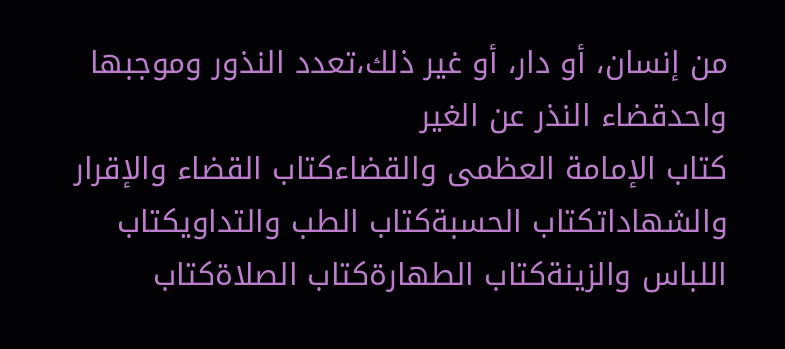من إنسان، أو دار، أو غير ذلك،تعدد النذور وموجبها واحدقضاء النذر عن الغير
كتاب الإمامة العظمى والقضاءكتاب القضاء والإقرار والشهاداتكتاب الحسبةكتاب الطب والتداويكتاب اللباس والزينةكتاب الطهارةكتاب الصلاةكتاب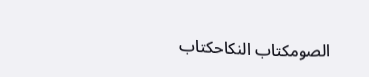الصومكتاب النكاحكتاب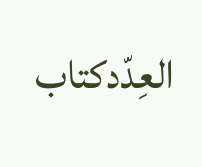العِدّدكتاب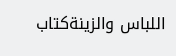اللباس والزينةكتاب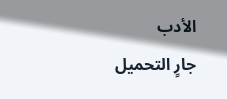الأدب
جارٍ التحميل